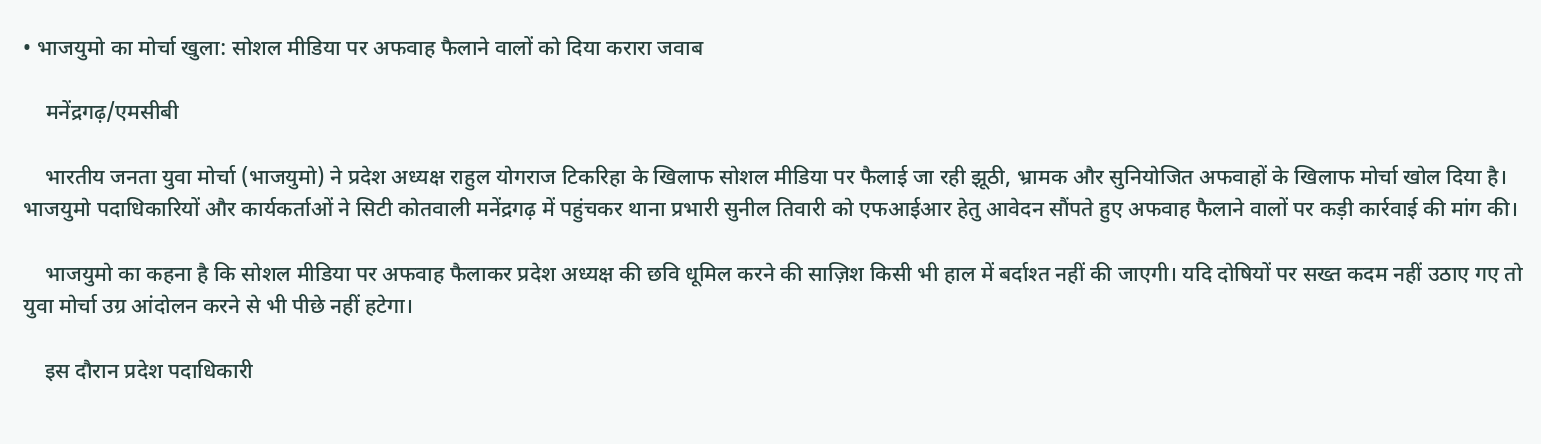• भाजयुमो का मोर्चा खुला: सोशल मीडिया पर अफवाह फैलाने वालों को दिया करारा जवाब

    मनेंद्रगढ़/एमसीबी

    भारतीय जनता युवा मोर्चा (भाजयुमो) ने प्रदेश अध्यक्ष राहुल योगराज टिकरिहा के खिलाफ सोशल मीडिया पर फैलाई जा रही झूठी, भ्रामक और सुनियोजित अफवाहों के खिलाफ मोर्चा खोल दिया है। भाजयुमो पदाधिकारियों और कार्यकर्ताओं ने सिटी कोतवाली मनेंद्रगढ़ में पहुंचकर थाना प्रभारी सुनील तिवारी को एफआईआर हेतु आवेदन सौंपते हुए अफवाह फैलाने वालों पर कड़ी कार्रवाई की मांग की।

    भाजयुमो का कहना है कि सोशल मीडिया पर अफवाह फैलाकर प्रदेश अध्यक्ष की छवि धूमिल करने की साज़िश किसी भी हाल में बर्दाश्त नहीं की जाएगी। यदि दोषियों पर सख्त कदम नहीं उठाए गए तो युवा मोर्चा उग्र आंदोलन करने से भी पीछे नहीं हटेगा।

    इस दौरान प्रदेश पदाधिकारी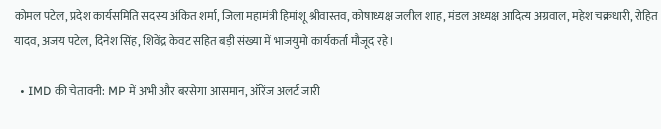कोमल पटेल, प्रदेश कार्यसमिति सदस्य अंकित शर्मा, जिला महामंत्री हिमांशू श्रीवास्तव, कोषाध्यक्ष जलील शाह, मंडल अध्यक्ष आदित्य अग्रवाल, महेश चक्रधारी, रोहित यादव, अजय पटेल, दिनेश सिंह, शिवेंद्र केवट सहित बड़ी संख्या में भाजयुमो कार्यकर्ता मौजूद रहे।

  • IMD की चेतावनी: MP में अभी और बरसेगा आसमान, ऑरेंज अलर्ट जारी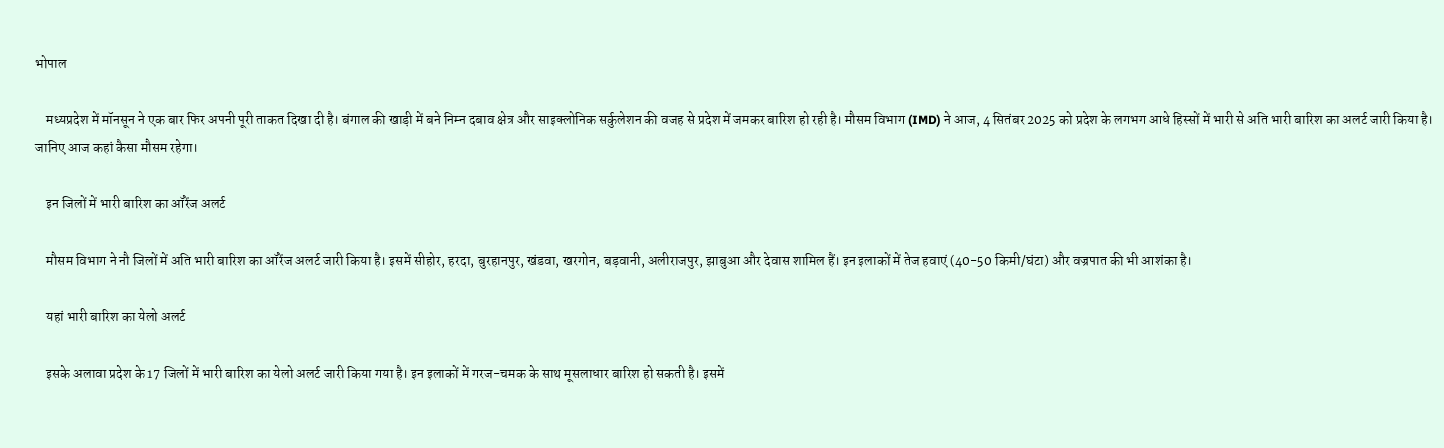भोपाल

    मध्यप्रदेश में मॉनसून ने एक बार फिर अपनी पूरी ताकत दिखा दी है। बंगाल की खाड़ी में बने निम्न दबाव क्षेत्र और साइक्लोनिक सर्कुलेशन की वजह से प्रदेश में जमकर बारिश हो रही है। मौसम विभाग (IMD) ने आज, 4 सितंबर 2025 को प्रदेश के लगभग आधे हिस्सों में भारी से अति भारी बारिश का अलर्ट जारी किया है। जानिए आज कहां कैसा मौसम रहेगा।

    इन जिलों में भारी बारिश का ऑरेंज अलर्ट

    मौसम विभाग ने नौ जिलों में अति भारी बारिश का ऑरेंज अलर्ट जारी किया है। इसमें सीहोर, हरदा, बुरहानपुर, खंडवा, खरगोन, बड़वानी, अलीराजपुर, झाबुआ और देवास शामिल हैं। इन इलाकों में तेज हवाएं (40-50 किमी/घंटा) और वज्रपात की भी आशंका है।

    यहां भारी बारिश का येलो अलर्ट

    इसके अलावा प्रदेश के 17 जिलों में भारी बारिश का येलो अलर्ट जारी किया गया है। इन इलाकों में गरज-चमक के साथ मूसलाधार बारिश हो सकती है। इसमें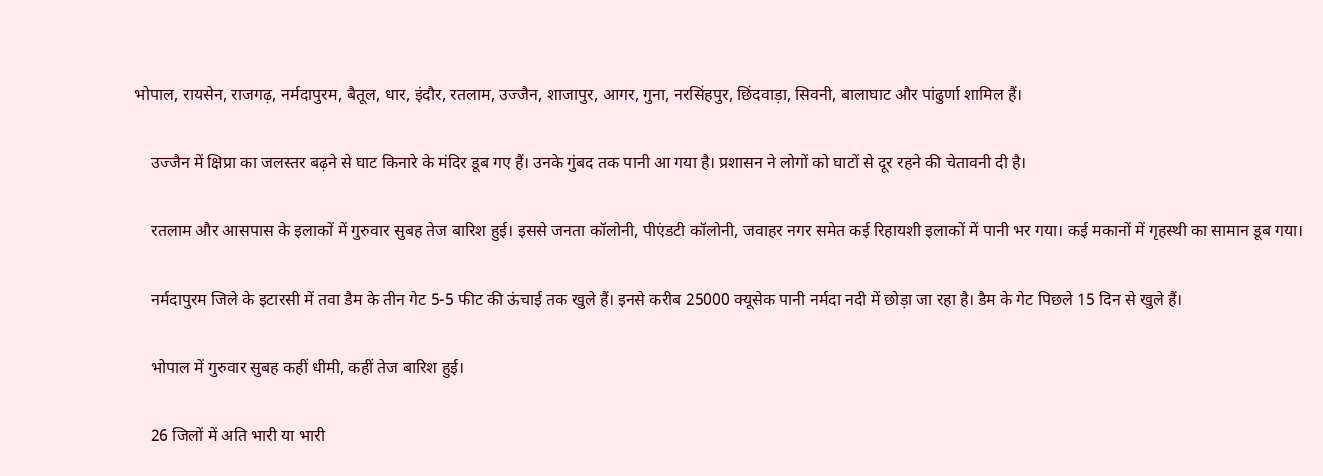भोपाल, रायसेन, राजगढ़, नर्मदापुरम, बैतूल, धार, इंदौर, रतलाम, उज्जैन, शाजापुर, आगर, गुना, नरसिंहपुर, छिंदवाड़ा, सिवनी, बालाघाट और पांढुर्णा शामिल हैं।

    उज्जैन में क्षिप्रा का जलस्तर बढ़ने से घाट किनारे के मंदिर डूब गए हैं। उनके गुंबद तक पानी आ गया है। प्रशासन ने लोगों को घाटों से दूर रहने की चेतावनी दी है।

    रतलाम और आसपास के इलाकों में गुरुवार सुबह तेज बारिश हुई। इससे जनता कॉलोनी, पीएंडटी कॉलोनी, जवाहर नगर समेत कई रिहायशी इलाकों में पानी भर गया। कई मकानों में गृहस्थी का सामान डूब गया।

    नर्मदापुरम जिले के इटारसी में तवा डैम के तीन गेट 5-5 फीट की ऊंचाई तक खुले हैं। इनसे करीब 25000 क्यूसेक पानी नर्मदा नदी में छोड़ा जा रहा है। डैम के गेट पिछले 15 दिन से खुले हैं।

    भोपाल में गुरुवार सुबह कहीं धीमी, कहीं तेज बारिश हुई।

    26 जिलों में अति भारी या भारी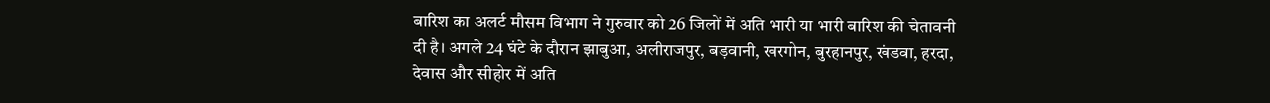बारिश का अलर्ट मौसम विभाग ने गुरुवार को 26 जिलों में अति भारी या भारी बारिश की चेतावनी दी है। अगले 24 घंटे के दौरान झाबुआ, अलीराजपुर, बड़वानी, खरगोन, बुरहानपुर, खंडवा, हरदा, देवास और सीहोर में अति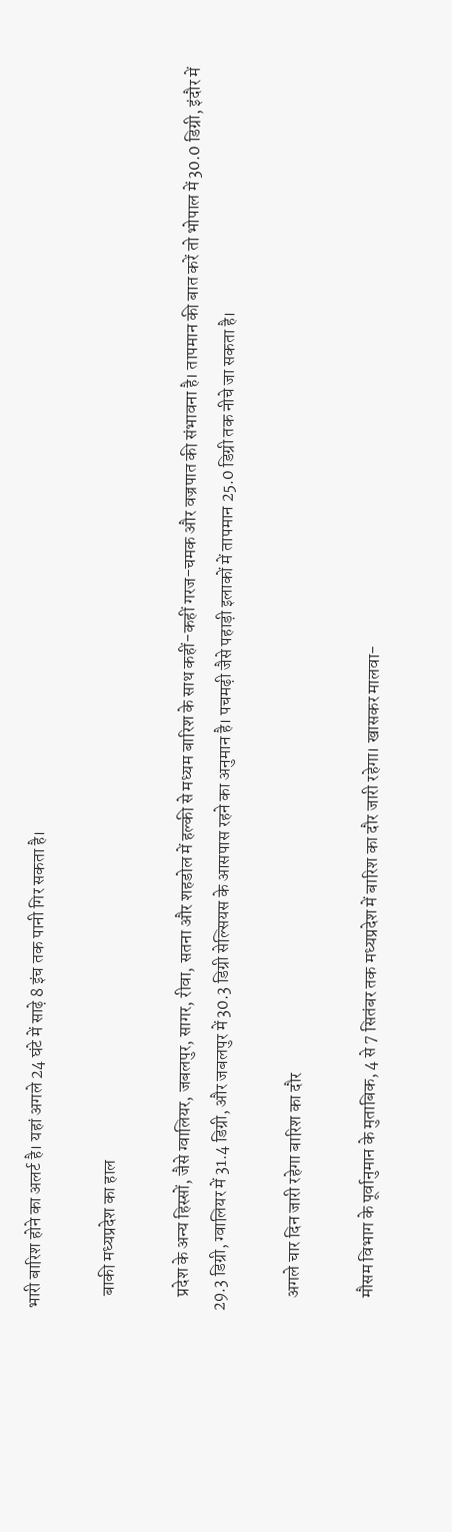भारी बारिश होने का अलर्ट है। यहां अगले 24 घंटे में साढ़े 8 इंच तक पानी गिर सकता है।

    बाकी मध्यप्रदेश का हाल

    प्रदेश के अन्य हिस्सों, जैसे ग्वालियर, जबलपुर, सागर, रीवा, सतना और शहडोल में हल्की से मध्यम बारिश के साथ कहीं-कहीं गरज-चमक और वज्रपात की संभावना है। तापमान की बात करें तो भोपाल में 30.0 डिग्री, इंदौर में 29.3 डिग्री, ग्वालियर में 31.4 डिग्री, और जबलपुर में 30.3 डिग्री सेल्सियस के आसपास रहने का अनुमान है। पचमढ़ी जैसे पहाड़ी इलाकों में तापमान 25.0 डिग्री तक नीचे जा सकता है।

    अगले चार दिन जारी रहेगा बारिश का दौर

    मौसम विभाग के पूर्वानुमान के मुताबिक, 4 से 7 सितंबर तक मध्यप्रदेश में बारिश का दौर जारी रहेगा। खासकर मालवा-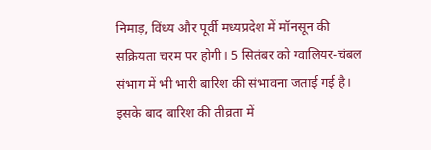निमाड़, विंध्य और पूर्वी मध्यप्रदेश में मॉनसून की सक्रियता चरम पर होगी। 5 सितंबर को ग्वालियर-चंबल संभाग में भी भारी बारिश की संभावना जताई गई है। इसके बाद बारिश की तीव्रता में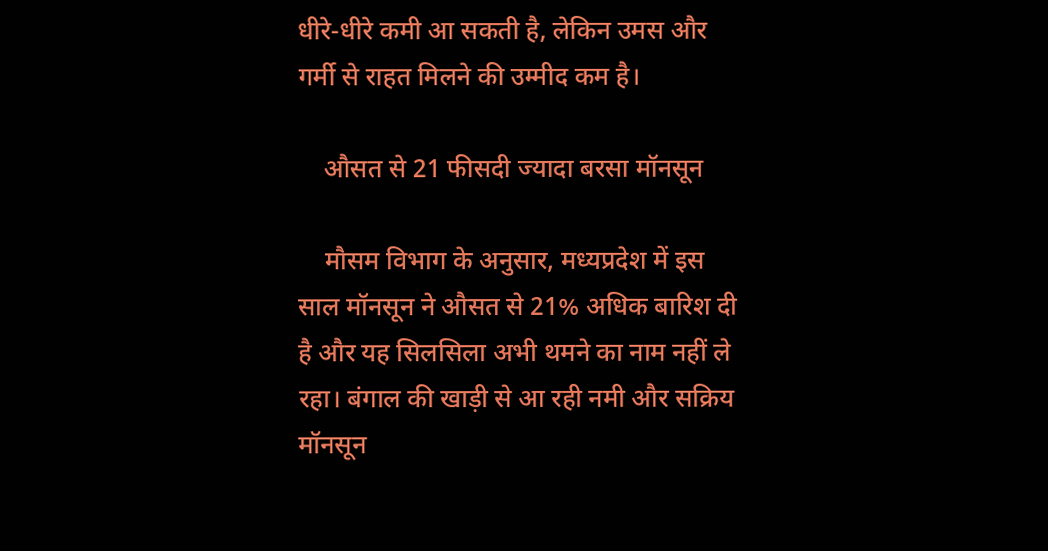धीरे-धीरे कमी आ सकती है, लेकिन उमस और गर्मी से राहत मिलने की उम्मीद कम है।

    औसत से 21 फीसदी ज्यादा बरसा मॉनसून

    मौसम विभाग के अनुसार, मध्यप्रदेश में इस साल मॉनसून ने औसत से 21% अधिक बारिश दी है और यह सिलसिला अभी थमने का नाम नहीं ले रहा। बंगाल की खाड़ी से आ रही नमी और सक्रिय मॉनसून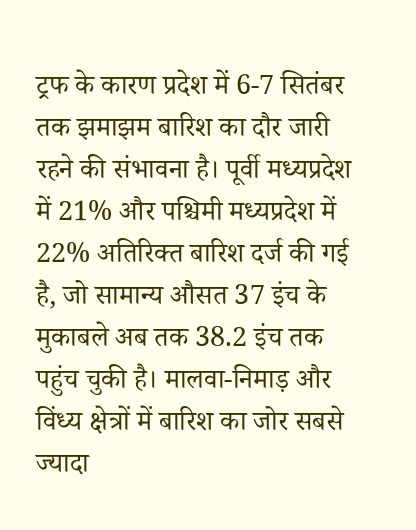ट्रफ के कारण प्रदेश में 6-7 सितंबर तक झमाझम बारिश का दौर जारी रहने की संभावना है। पूर्वी मध्यप्रदेश में 21% और पश्चिमी मध्यप्रदेश में 22% अतिरिक्त बारिश दर्ज की गई है, जो सामान्य औसत 37 इंच के मुकाबले अब तक 38.2 इंच तक पहुंच चुकी है। मालवा-निमाड़ और विंध्य क्षेत्रों में बारिश का जोर सबसे ज्यादा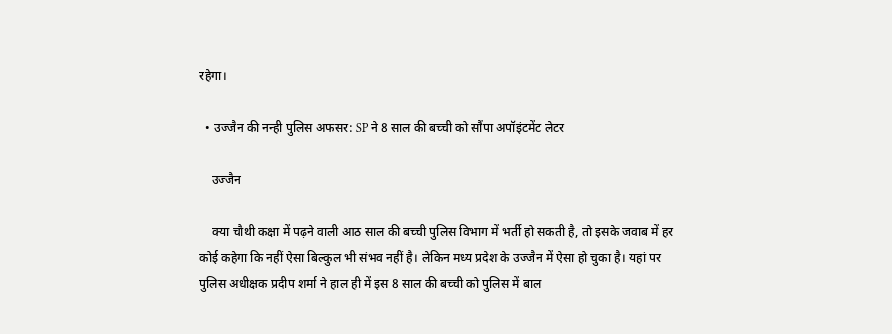रहेगा।

  • उज्जैन की नन्ही पुलिस अफसर: SP ने 8 साल की बच्ची को सौंपा अपॉइंटमेंट लेटर

    उज्जैन

    क्या चौथी कक्षा में पढ़ने वाली आठ साल की बच्ची पुलिस विभाग में भर्ती हो सकती है, तो इसके जवाब में हर कोई कहेगा कि नहीं ऐसा बिल्कुल भी संभव नहीं है। लेकिन मध्य प्रदेश के उज्जैन में ऐसा हो चुका है। यहां पर पुलिस अधीक्षक प्रदीप शर्मा ने हाल ही में इस 8 साल की बच्ची को पुलिस में बाल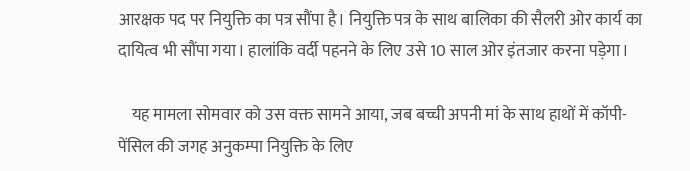आरक्षक पद पर नियुक्ति का पत्र सौंपा है। नियुक्ति पत्र के साथ बालिका की सैलरी ओर कार्य का दायित्व भी सौंपा गया। हालांकि वर्दी पहनने के लिए उसे 10 साल ओर इंतजार करना पड़ेगा।

    यह मामला सोमवार को उस वक्त सामने आया, जब बच्ची अपनी मां के साथ हाथों में कॉपी-पेंसिल की जगह अनुकम्पा नियुक्ति के लिए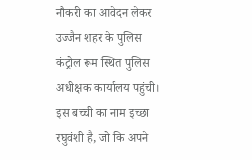नौकरी का आवेदन लेकर उज्जैन शहर के पुलिस कंट्रोल रूम स्थित पुलिस अधीक्षक कार्यालय पहुंची। इस बच्ची का नाम इच्छा रघुवंशी है, जो कि अपने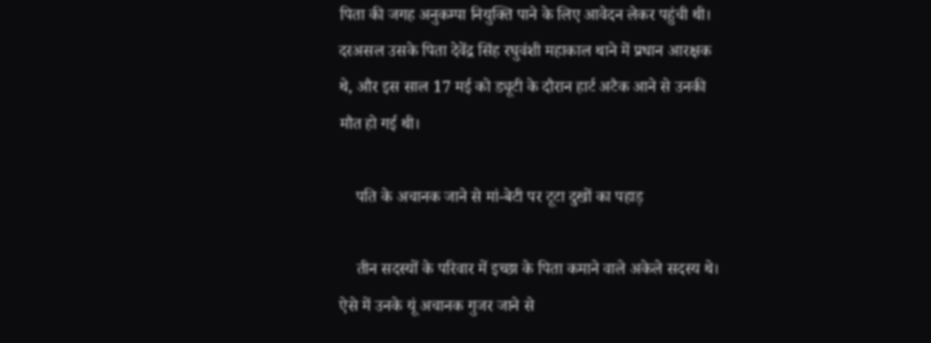पिता की जगह अनुकम्पा नियुक्ति पाने के लिए आवेदन लेकर पहुंची थी। दरअसल उसके पिता देवेंद्र सिंह रघुवंशी महाकाल थाने में प्रधान आरक्षक थे, और इस साल 17 मई को ड्यूटी के दौरान हार्ट अटैक आने से उनकी मौत हो गई थी।

    पति के अचानक जाने से मां-बेटी पर टूटा दुखों का पहाड़

    तीन सदस्यों के परिवार में इच्छा के पिता कमाने वाले अकेले सदस्य थे। ऐसे में उनके यूं अचानक गुजर जाने से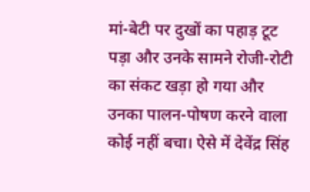मां-बेटी पर दुखों का पहाड़ टूट पड़ा और उनके सामने रोजी-रोटी का संकट खड़ा हो गया और उनका पालन-पोषण करने वाला कोई नहीं बचा। ऐसे में देवेंद्र सिंह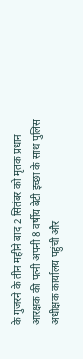के गुजरने के तीन महीने बाद 2 सितंबर को मृतक प्रधान आरक्षक की पत्नी अपनी 8 वर्षीय बेटी इच्छा के साथ पुलिस अधीक्षक कार्यालय पहुंची और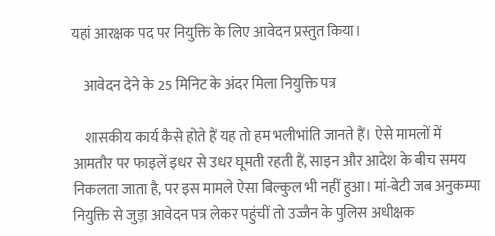यहां आरक्षक पद पर नियुक्ति के लिए आवेदन प्रस्तुत किया।

    आवेदन देने के 25 मिनिट के अंदर मिला नियुक्ति पत्र

    शासकीय कार्य कैसे होते हैं यह तो हम भलीभांति जानते हैं। ऐसे मामलों में आमतौर पर फाइलें इधर से उधर घूमती रहती हैं, साइन और आदेश के बीच समय निकलता जाता है, पर इस मामले ऐसा बिल्कुल भी नहीं हुआ। मां-बेटी जब अनुकम्पा नियुक्ति से जुड़ा आवेदन पत्र लेकर पहुंचीं तो उज्जैन के पुलिस अधीक्षक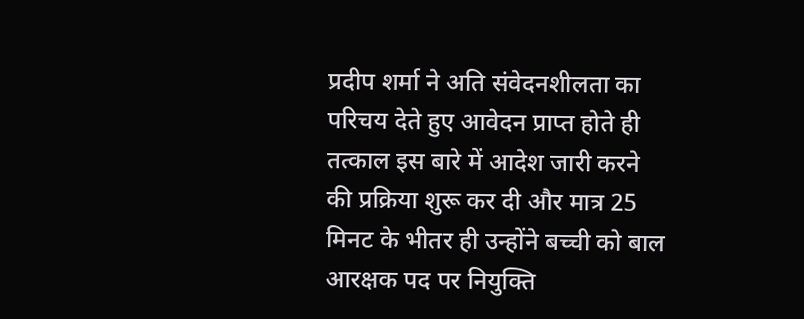प्रदीप शर्मा ने अति संवेदनशीलता का परिचय देते हुए आवेदन प्राप्त होते ही तत्काल इस बारे में आदेश जारी करने की प्रक्रिया शुरू कर दी और मात्र 25 मिनट के भीतर ही उन्होंने बच्ची को बाल आरक्षक पद पर नियुक्ति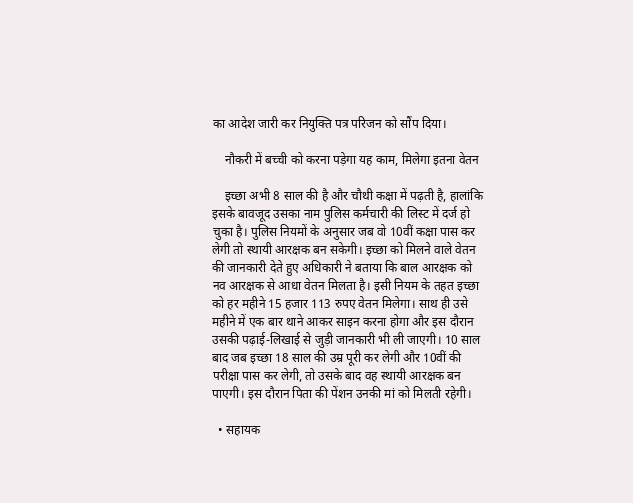का आदेश जारी कर नियुक्ति पत्र परिजन को सौंप दिया।

    नौकरी में बच्ची को करना पड़ेगा यह काम, मिलेगा इतना वेतन

    इच्छा अभी 8 साल की है और चौथी कक्षा में पढ़ती है, हालांकि इसके बावजूद उसका नाम पुलिस कर्मचारी की लिस्ट में दर्ज हो चुका है। पुलिस नियमों के अनुसार जब वो 10वीं कक्षा पास कर लेगी तो स्थायी आरक्षक बन सकेगी। इच्छा को मिलने वाले वेतन की जानकारी देते हुए अधिकारी ने बताया कि बाल आरक्षक को नव आरक्षक से आधा वेतन मिलता है। इसी नियम के तहत इच्छा को हर महीने 15 हजार 113 रुपए वेतन मिलेगा। साथ ही उसे महीने में एक बार थाने आकर साइन करना होगा और इस दौरान उसकी पढ़ाई-लिखाई से जुड़ी जानकारी भी ली जाएगी। 10 साल बाद जब इच्छा 18 साल की उम्र पूरी कर लेगी और 10वीं की परीक्षा पास कर लेगी, तो उसके बाद वह स्थायी आरक्षक बन पाएगी। इस दौरान पिता की पेंशन उनकी मां को मिलती रहेगी।

  • सहायक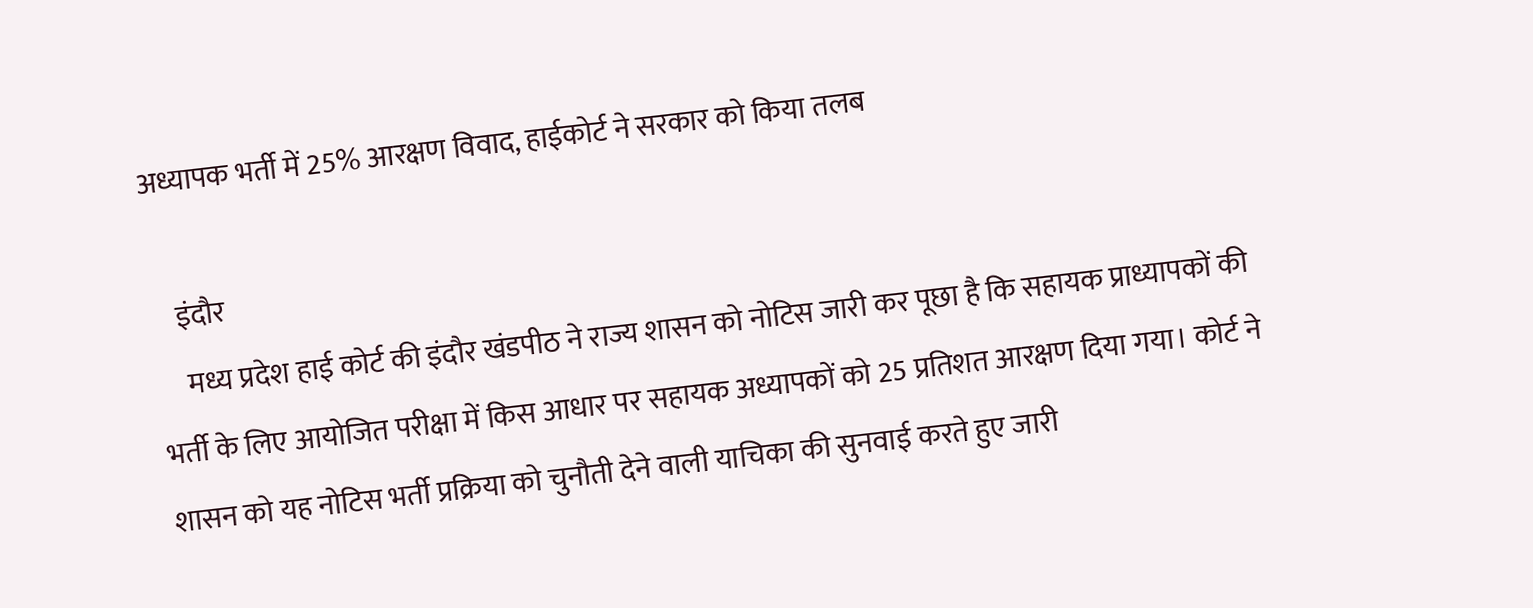अध्यापक भर्ती में 25% आरक्षण विवाद, हाईकोर्ट ने सरकार को किया तलब

    इंदौर
     मध्य प्रदेश हाई कोर्ट की इंदौर खंडपीठ ने राज्य शासन को नोटिस जारी कर पूछा है कि सहायक प्राध्यापकों की भर्ती के लिए आयोजित परीक्षा में किस आधार पर सहायक अध्यापकों को 25 प्रतिशत आरक्षण दिया गया। कोर्ट ने शासन को यह नोटिस भर्ती प्रक्रिया को चुनौती देने वाली याचिका की सुनवाई करते हुए जारी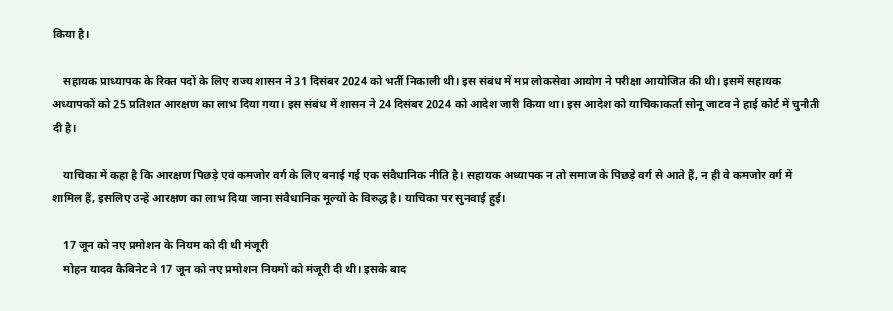किया है।

    सहायक प्राध्यापक के रिक्त पदों के लिए राज्य शासन ने 31 दिसंबर 2024 को भर्ती निकाली थी। इस संबंध में मप्र लोकसेवा आयोग ने परीक्षा आयोजित की थी। इसमें सहायक अध्यापकों को 25 प्रतिशत आरक्षण का लाभ दिया गया। इस संबंध में शासन ने 24 दिसंबर 2024 को आदेश जारी किया था। इस आदेश को याचिकाकर्ता सोनू जाटव ने हाई कोर्ट में चुनौती दी है।

    याचिका में कहा है कि आरक्षण पिछड़े एवं कमजोर वर्ग के लिए बनाई गई एक संवैधानिक नीति है। सहायक अध्यापक न तो समाज के पिछड़े वर्ग से आते हैं, न ही वे कमजोर वर्ग में शामिल हैं, इसलिए उन्हें आरक्षण का लाभ दिया जाना संवैधानिक मूल्यों के विरुद्ध है। याचिका पर सुनवाई हुई।

    17 जून को नए प्रमोशन के नियम को दी थी मंजूरी
    मोहन यादव कैबिनेट ने 17 जून को नए प्रमोशन नियमों को मंजूरी दी थी। इसके बाद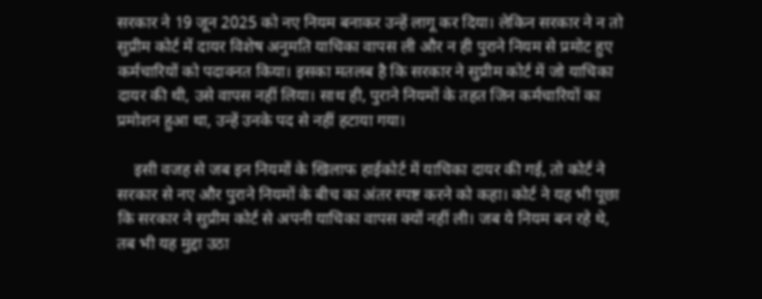सरकार ने 19 जून 2025 को नए नियम बनाकर उन्हें लागू कर दिया। लेकिन सरकार ने न तो सुप्रीम कोर्ट में दायर विशेष अनुमति याचिका वापस ली और न ही पुराने नियम से प्रमोट हुए कर्मचारियों को पदावनत किया। इसका मतलब है कि सरकार ने सुप्रीम कोर्ट में जो याचिका दायर की थी, उसे वापस नहीं लिया। साथ ही, पुराने नियमों के तहत जिन कर्मचारियों का प्रमोशन हुआ था, उन्हें उनके पद से नहीं हटाया गया।

    इसी वजह से जब इन नियमों के खिलाफ हाईकोर्ट में याचिका दायर की गई, तो कोर्ट ने सरकार से नए और पुराने नियमों के बीच का अंतर स्पष्ट करने को कहा। कोर्ट ने यह भी पूछा कि सरकार ने सुप्रीम कोर्ट से अपनी याचिका वापस क्यों नहीं ली। जब ये नियम बन रहे थे, तब भी यह मुद्दा उठा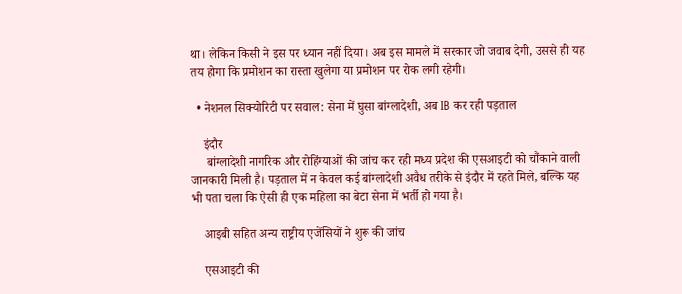था। लेकिन किसी ने इस पर ध्यान नहीं दिया। अब इस मामले में सरकार जो जवाब देगी, उससे ही यह तय होगा कि प्रमोशन का रास्ता खुलेगा या प्रमोशन पर रोक लगी रहेगी।

  • नेशनल सिक्योरिटी पर सवाल: सेना में घुसा बांग्लादेशी, अब IB कर रही पड़ताल

    इंदौर
     बांग्लादेशी नागरिक और रोहिंग्याओं की जांच कर रही मध्य प्रदेश की एसआइटी को चौंकाने वाली जानकारी मिली है। पड़ताल में न केवल कई बांग्लादेशी अवैध तरीके से इंदौर में रहते मिले, बल्कि यह भी पता चला कि ऐसी ही एक महिला का बेटा सेना में भर्ती हो गया है।

    आइबी सहित अन्य राष्ट्रीय एजेंसियों ने शुरू की जांच

    एसआइटी की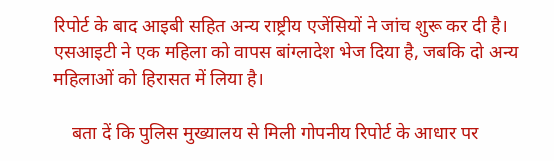रिपोर्ट के बाद आइबी सहित अन्य राष्ट्रीय एजेंसियों ने जांच शुरू कर दी है। एसआइटी ने एक महिला को वापस बांग्लादेश भेज दिया है, जबकि दो अन्य महिलाओं को हिरासत में लिया है।

    बता दें कि पुलिस मुख्यालय से मिली गोपनीय रिपोर्ट के आधार पर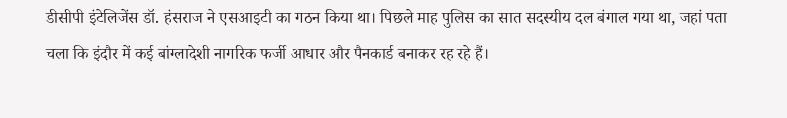डीसीपी इंटेलिजेंस डॉ. हंसराज ने एसआइटी का गठन किया था। पिछले माह पुलिस का सात सदस्यीय दल बंगाल गया था, जहां पता चला कि इंदौर में कई बांग्लादेशी नागरिक फर्जी आधार और पैनकार्ड बनाकर रह रहे हैं।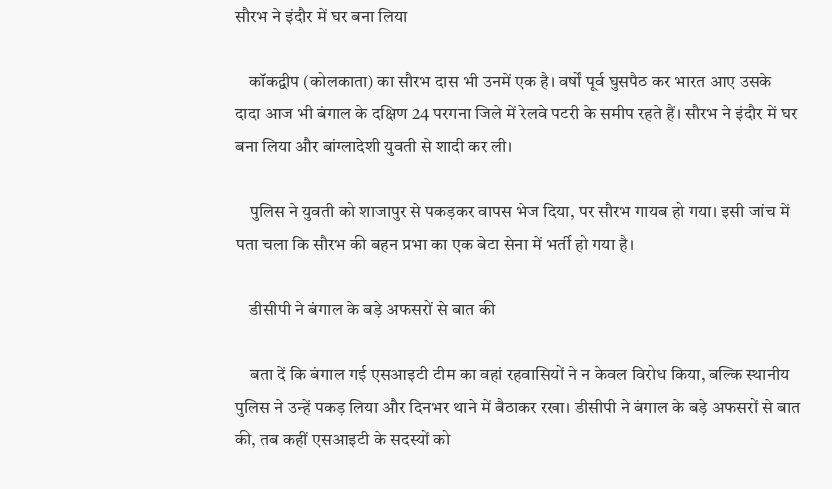सौरभ ने इंदौर में घर बना लिया

    कॉकद्वीप (कोलकाता) का सौरभ दास भी उनमें एक है। वर्षों पूर्व घुसपैठ कर भारत आए उसके दादा आज भी बंगाल के दक्षिण 24 परगना जिले में रेलवे पटरी के समीप रहते हैं। सौरभ ने इंदौर में घर बना लिया और बांग्लादेशी युवती से शादी कर ली।

    पुलिस ने युवती को शाजापुर से पकड़कर वापस भेज दिया, पर सौरभ गायब हो गया। इसी जांच में पता चला कि सौरभ की बहन प्रभा का एक बेटा सेना में भर्ती हो गया है।

    डीसीपी ने बंगाल के बड़े अफसरों से बात की

    बता दें कि बंगाल गई एसआइटी टीम का वहां रहवासियों ने न केवल विरोध किया, बल्कि स्थानीय पुलिस ने उन्हें पकड़ लिया और दिनभर थाने में बैठाकर रखा। डीसीपी ने बंगाल के बड़े अफसरों से बात की, तब कहीं एसआइटी के सदस्यों को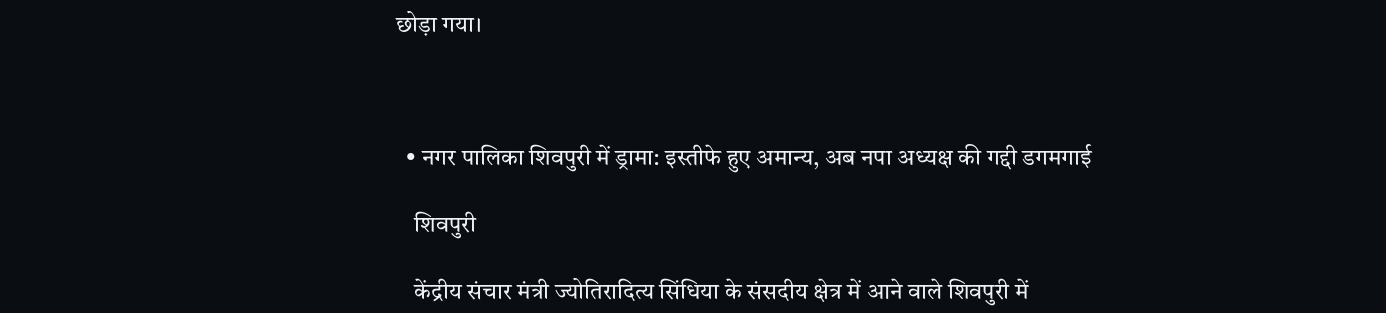छोड़ा गया।



  • नगर पालिका शिवपुरी में ड्रामा: इस्तीफे हुए अमान्य, अब नपा अध्यक्ष की गद्दी डगमगाई

    शिवपुरी

    केंद्रीय संचार मंत्री ज्योतिरादित्य सिंधिया के संसदीय क्षेत्र में आने वाले शिवपुरी में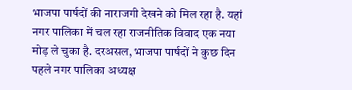भाजपा पार्षदों की नाराजगी देखने को मिल रहा है. यहां  नगर पालिका में चल रहा राजनीतिक विवाद एक नया मोड़ ले चुका है. दरअसल, भाजपा पार्षदों ने कुछ दिन पहले नगर पालिका अध्यक्ष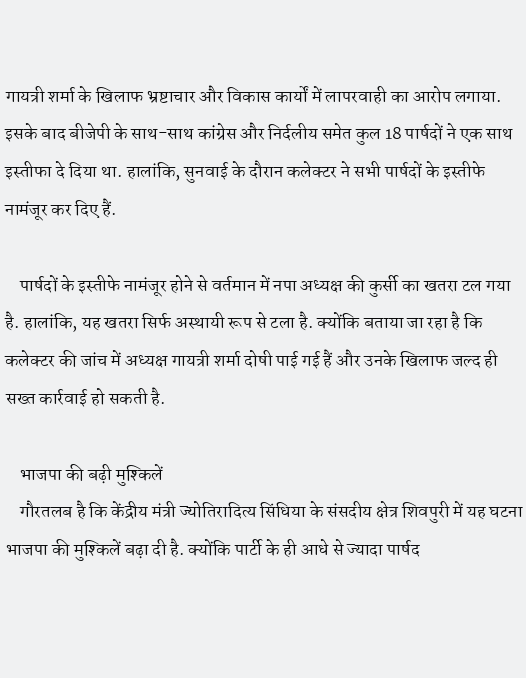गायत्री शर्मा के खिलाफ भ्रष्टाचार और विकास कार्यों में लापरवाही का आरोप लगाया. इसके बाद बीजेपी के साथ-साथ कांग्रेस और निर्दलीय समेत कुल 18 पार्षदों ने एक साथ इस्तीफा दे दिया था. हालांकि, सुनवाई के दौरान कलेक्टर ने सभी पार्षदों के इस्तीफे नामंजूर कर दिए हैं.

    पार्षदों के इस्तीफे नामंजूर होने से वर्तमान में नपा अध्यक्ष की कुर्सी का खतरा टल गया है. हालांकि, यह खतरा सिर्फ अस्थायी रूप से टला है. क्योंकि बताया जा रहा है कि कलेक्टर की जांच में अध्यक्ष गायत्री शर्मा दोषी पाई गई हैं और उनके खिलाफ जल्द ही सख्त कार्रवाई हो सकती है.

    भाजपा की बढ़ी मुश्किलें
    गौरतलब है कि केंद्रीय मंत्री ज्योतिरादित्य सिंधिया के संसदीय क्षेत्र शिवपुरी में यह घटना भाजपा की मुश्किलें बढ़ा दी है. क्योंकि पार्टी के ही आधे से ज्यादा पार्षद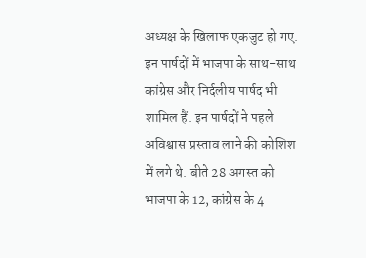अध्यक्ष के खिलाफ एकजुट हो गए. इन पार्षदों में भाजपा के साथ-साथ कांग्रेस और निर्दलीय पार्षद भी शामिल हैं. इन पार्षदों ने पहले अविश्वास प्रस्ताव लाने की कोशिश में लगे थे. बीते 28 अगस्त को भाजपा के 12, कांग्रेस के 4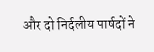और दो निर्दलीय पार्षदों ने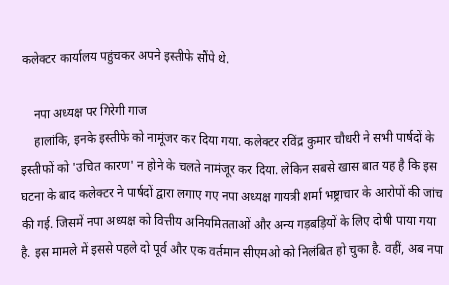कलेक्टर कार्यालय पहुंचकर अपने इस्तीफे सौंपे थे.

    नपा अध्यक्ष पर गिरेगी गाज
    हालांकि, इनके इस्तीफे को नामूंजर कर दिया गया. कलेक्टर रविंद्र कुमार चौधरी ने सभी पार्षदों के इस्तीफों को 'उचित कारण' न होने के चलते नामंजूर कर दिया. लेकिन सबसे खास बात यह है कि इस घटना के बाद कलेक्टर ने पार्षदों द्वारा लगाए गए नपा अध्यक्ष गायत्री शर्मा भष्ट्राचार के आरोपों की जांच की गई. जिसमें नपा अध्यक्ष को वित्तीय अनियमितताओं और अन्य गड़बड़ियों के लिए दोषी पाया गया है. इस मामले में इससे पहले दो पूर्व और एक वर्तमान सीएमओ को निलंबित हो चुका है. वहीं, अब नपा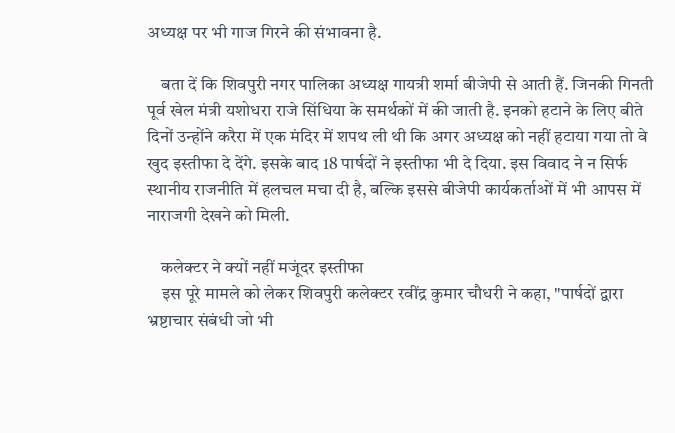अध्यक्ष पर भी गाज गिरने की संभावना है.

    बता दें कि शिवपुरी नगर पालिका अध्यक्ष गायत्री शर्मा बीजेपी से आती हैं. जिनकी गिनती पूर्व खेल मंत्री यशोधरा राजे सिंधिया के समर्थकों में की जाती है. इनको हटाने के लिए बीते दिनों उन्होंने करैरा में एक मंदिर में शपथ ली थी कि अगर अध्यक्ष को नहीं हटाया गया तो वे खुद इस्तीफा दे देंगे. इसके बाद 18 पार्षदों ने इस्तीफा भी दे दिया. इस विवाद ने न सिर्फ स्थानीय राजनीति में हलचल मचा दी है, बल्कि इससे बीजेपी कार्यकर्ताओं में भी आपस में नाराजगी देखने को मिली.

    कलेक्टर ने क्यों नहीं मजूंदर इस्तीफा
    इस पूरे मामले को लेकर शिवपुरी कलेक्टर रवींद्र कुमार चौधरी ने कहा, "पार्षदों द्वारा भ्रष्टाचार संबंधी जो भी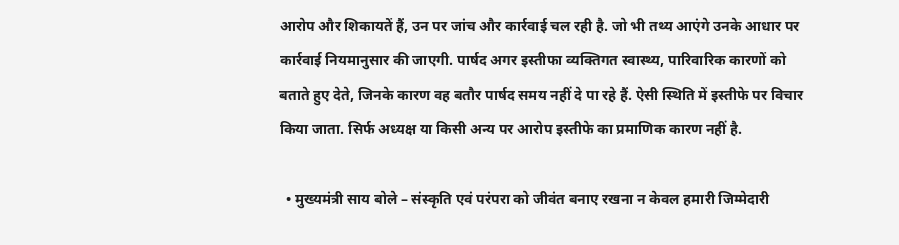आरोप और शिकायतें हैं, उन पर जांच और कार्रवाई चल रही है. जो भी तथ्य आएंगे उनके आधार पर कार्रवाई नियमानुसार की जाएगी. पार्षद अगर इस्तीफा व्यक्तिगत स्वास्थ्य, पारिवारिक कारणों को बताते हुए देते, जिनके कारण वह बतौर पार्षद समय नहीं दे पा रहे हैं. ऐसी स्थिति में इस्तीफे पर विचार किया जाता. सिर्फ अध्यक्ष या किसी अन्य पर आरोप इस्तीफे का प्रमाणिक कारण नहीं है.

  • मुख्यमंत्री साय बोले – संस्कृति एवं परंपरा को जीवंत बनाए रखना न केवल हमारी जिम्मेदारी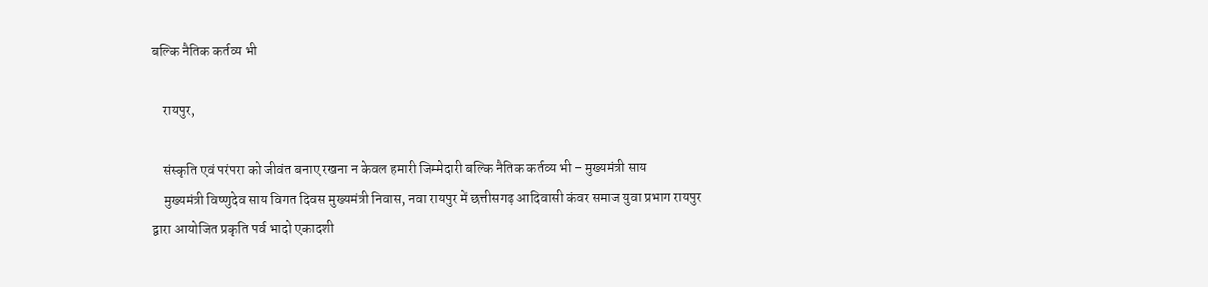बल्कि नैतिक कर्तव्य भी

    रायपुर,

    संस्कृति एवं परंपरा को जीवंत बनाए रखना न केवल हमारी जिम्मेदारी बल्कि नैतिक कर्तव्य भी – मुख्यमंत्री साय
    मुख्यमंत्री विष्णुदेव साय विगत दिवस मुख्यमंत्री निवास, नवा रायपुर में छत्तीसगढ़ आदिवासी कंवर समाज युवा प्रभाग रायपुर द्वारा आयोजित प्रकृति पर्व भादो एकादशी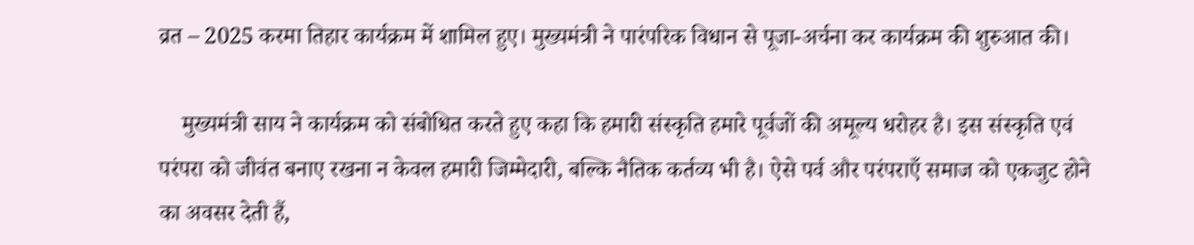व्रत – 2025 करमा तिहार कार्यक्रम में शामिल हुए। मुख्यमंत्री ने पारंपरिक विधान से पूजा-अर्चना कर कार्यक्रम की शुरुआत की।

    मुख्यमंत्री साय ने कार्यक्रम को संबोधित करते हुए कहा कि हमारी संस्कृति हमारे पूर्वजों की अमूल्य धरोहर है। इस संस्कृति एवं परंपरा को जीवंत बनाए रखना न केवल हमारी जिम्मेदारी, बल्कि नैतिक कर्तव्य भी है। ऐसे पर्व और परंपराएँ समाज को एकजुट होने का अवसर देती हैं,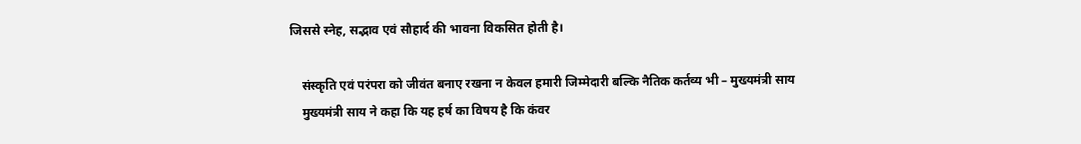जिससे स्नेह, सद्भाव एवं सौहार्द की भावना विकसित होती है।

    संस्कृति एवं परंपरा को जीवंत बनाए रखना न केवल हमारी जिम्मेदारी बल्कि नैतिक कर्तव्य भी – मुख्यमंत्री साय
    मुख्यमंत्री साय ने कहा कि यह हर्ष का विषय है कि कंवर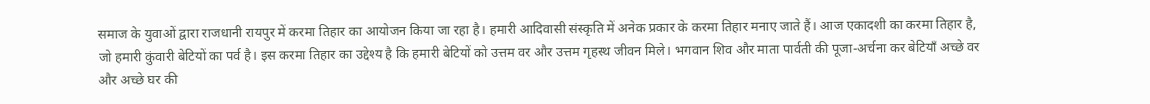समाज के युवाओं द्वारा राजधानी रायपुर में करमा तिहार का आयोजन किया जा रहा है। हमारी आदिवासी संस्कृति में अनेक प्रकार के करमा तिहार मनाए जाते हैं। आज एकादशी का करमा तिहार है, जो हमारी कुंवारी बेटियों का पर्व है। इस करमा तिहार का उद्देश्य है कि हमारी बेटियों को उत्तम वर और उत्तम गृहस्थ जीवन मिले। भगवान शिव और माता पार्वती की पूजा-अर्चना कर बेटियाँ अच्छे वर और अच्छे घर की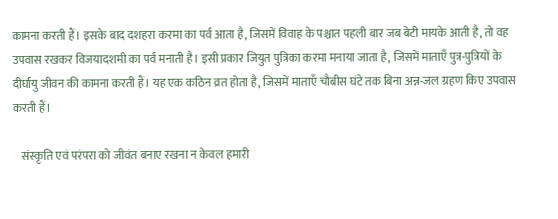कामना करती हैं। इसके बाद दशहरा करमा का पर्व आता है, जिसमें विवाह के पश्चात पहली बार जब बेटी मायके आती है, तो वह उपवास रखकर विजयादशमी का पर्व मनाती है। इसी प्रकार जियुत पुत्रिका करमा मनाया जाता है, जिसमें माताएँ पुत्र-पुत्रियों के दीर्घायु जीवन की कामना करती हैं। यह एक कठिन व्रत होता है, जिसमें माताएँ चौबीस घंटे तक बिना अन्न-जल ग्रहण किए उपवास करती हैं।

    संस्कृति एवं परंपरा को जीवंत बनाए रखना न केवल हमारी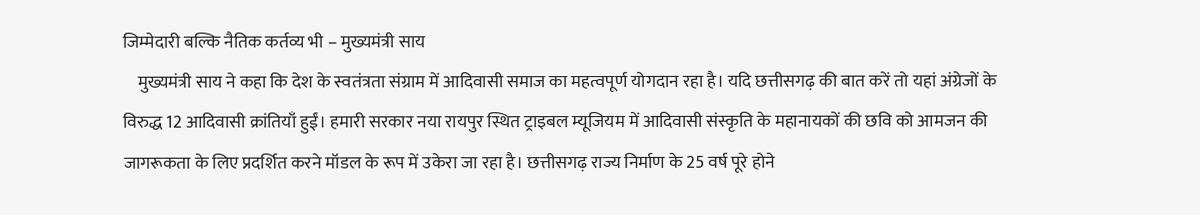जिम्मेदारी बल्कि नैतिक कर्तव्य भी – मुख्यमंत्री साय
    मुख्यमंत्री साय ने कहा कि देश के स्वतंत्रता संग्राम में आदिवासी समाज का महत्वपूर्ण योगदान रहा है। यदि छत्तीसगढ़ की बात करें तो यहां अंग्रेजों के विरुद्ध 12 आदिवासी क्रांतियाँ हुईं। हमारी सरकार नया रायपुर स्थित ट्राइबल म्यूजियम में आदिवासी संस्कृति के महानायकों की छवि को आमजन की जागरूकता के लिए प्रदर्शित करने मॉडल के रूप में उकेरा जा रहा है। छत्तीसगढ़ राज्य निर्माण के 25 वर्ष पूरे होने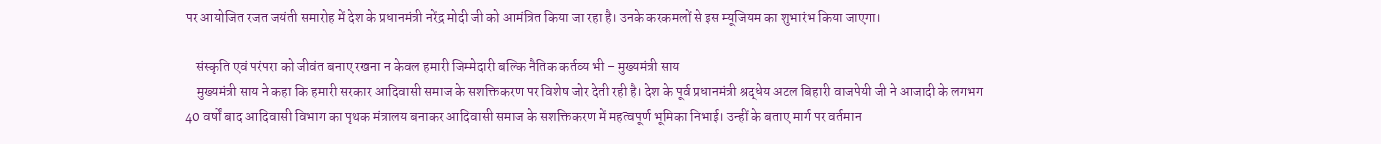पर आयोजित रजत जयंती समारोह में देश के प्रधानमंत्री नरेंद्र मोदी जी को आमंत्रित किया जा रहा है। उनके करकमलों से इस म्यूजियम का शुभारंभ किया जाएगा।

    संस्कृति एवं परंपरा को जीवंत बनाए रखना न केवल हमारी जिम्मेदारी बल्कि नैतिक कर्तव्य भी – मुख्यमंत्री साय
    मुख्यमंत्री साय ने कहा कि हमारी सरकार आदिवासी समाज के सशक्तिकरण पर विशेष जोर देती रही है। देश के पूर्व प्रधानमंत्री श्रद्धेय अटल बिहारी वाजपेयी जी ने आजादी के लगभग 40 वर्षों बाद आदिवासी विभाग का पृथक मंत्रालय बनाकर आदिवासी समाज के सशक्तिकरण में महत्वपूर्ण भूमिका निभाई। उन्हीं के बताए मार्ग पर वर्तमान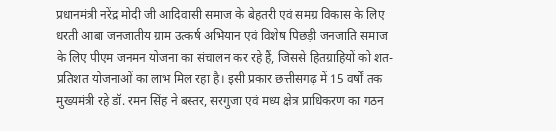प्रधानमंत्री नरेंद्र मोदी जी आदिवासी समाज के बेहतरी एवं समग्र विकास के लिए धरती आबा जनजातीय ग्राम उत्कर्ष अभियान एवं विशेष पिछड़ी जनजाति समाज के लिए पीएम जनमन योजना का संचालन कर रहे हैं, जिससे हितग्राहियों को शत-प्रतिशत योजनाओं का लाभ मिल रहा है। इसी प्रकार छत्तीसगढ़ में 15 वर्षों तक मुख्यमंत्री रहे डॉ. रमन सिंह ने बस्तर, सरगुजा एवं मध्य क्षेत्र प्राधिकरण का गठन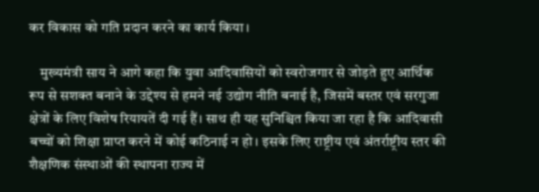कर विकास को गति प्रदान करने का कार्य किया।

    मुख्यमंत्री साय ने आगे कहा कि युवा आदिवासियों को स्वरोजगार से जोड़ते हुए आर्थिक रूप से सशक्त बनाने के उद्देश्य से हमने नई उद्योग नीति बनाई है, जिसमें बस्तर एवं सरगुजा क्षेत्रों के लिए विशेष रियायतें दी गई हैं। साथ ही यह सुनिश्चित किया जा रहा है कि आदिवासी बच्चों को शिक्षा प्राप्त करने में कोई कठिनाई न हो। इसके लिए राष्ट्रीय एवं अंतर्राष्ट्रीय स्तर की शैक्षणिक संस्थाओं की स्थापना राज्य में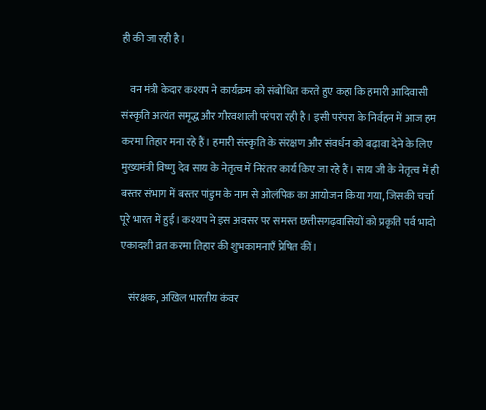ही की जा रही है।

    वन मंत्री केदार कश्यप ने कार्यक्रम को संबोधित करते हुए कहा कि हमारी आदिवासी संस्कृति अत्यंत समृद्ध और गौरवशाली परंपरा रही है। इसी परंपरा के निर्वहन में आज हम करमा तिहार मना रहे हैं। हमारी संस्कृति के संरक्षण और संवर्धन को बढ़ावा देने के लिए मुख्यमंत्री विष्णु देव साय के नेतृत्व में निरंतर कार्य किए जा रहे हैं। साय जी के नेतृत्व में ही बस्तर संभाग में बस्तर पांडुम के नाम से ओलंपिक का आयोजन किया गया, जिसकी चर्चा पूरे भारत में हुई। कश्यप ने इस अवसर पर समस्त छत्तीसगढ़वासियों को प्रकृति पर्व भादो एकादशी व्रत करमा तिहार की शुभकामनाएँ प्रेषित कीं।

    संरक्षक, अखिल भारतीय कंवर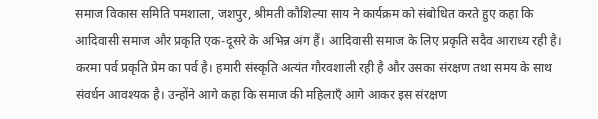समाज विकास समिति पमशाला, जशपुर, श्रीमती कौशिल्या साय ने कार्यक्रम को संबोधित करते हुए कहा कि आदिवासी समाज और प्रकृति एक-दूसरे के अभिन्न अंग हैं। आदिवासी समाज के लिए प्रकृति सदैव आराध्य रही है। करमा पर्व प्रकृति प्रेम का पर्व है। हमारी संस्कृति अत्यंत गौरवशाली रही है और उसका संरक्षण तथा समय के साथ संवर्धन आवश्यक है। उन्होंने आगे कहा कि समाज की महिलाएँ आगे आकर इस संरक्षण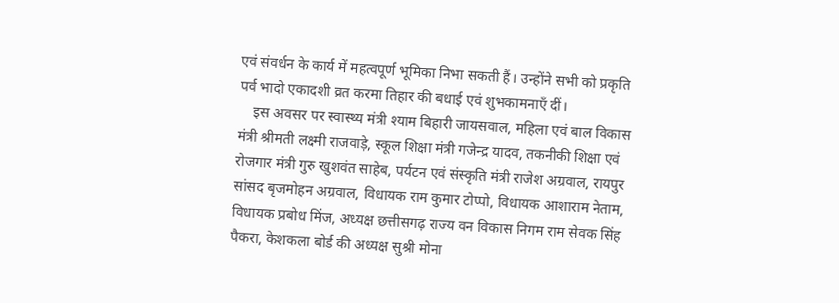एवं संवर्धन के कार्य में महत्वपूर्ण भूमिका निभा सकती हैं। उन्होंने सभी को प्रकृति पर्व भादो एकादशी व्रत करमा तिहार की बधाई एवं शुभकामनाएँ दीं।
    इस अवसर पर स्वास्थ्य मंत्री श्याम बिहारी जायसवाल, महिला एवं बाल विकास मंत्री श्रीमती लक्ष्मी राजवाड़े, स्कूल शिक्षा मंत्री गजेन्द्र यादव, तकनीकी शिक्षा एवं रोजगार मंत्री गुरु खुशवंत साहेब, पर्यटन एवं संस्कृति मंत्री राजेश अग्रवाल, रायपुर सांसद बृजमोहन अग्रवाल, विधायक राम कुमार टोप्पो, विधायक आशाराम नेताम, विधायक प्रबोध मिंज, अध्यक्ष छत्तीसगढ़ राज्य वन विकास निगम राम सेवक सिंह पैकरा, केशकला बोर्ड की अध्यक्ष सुश्री मोना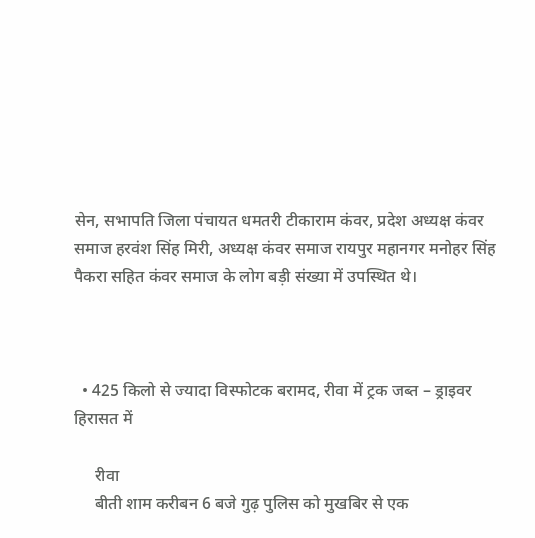सेन, सभापति जिला पंचायत धमतरी टीकाराम कंवर, प्रदेश अध्यक्ष कंवर समाज हरवंश सिंह मिरी, अध्यक्ष कंवर समाज रायपुर महानगर मनोहर सिंह पैकरा सहित कंवर समाज के लोग बड़ी संख्या में उपस्थित थे।



  • 425 किलो से ज्यादा विस्फोटक बरामद, रीवा में ट्रक जब्त – ड्राइवर हिरासत में

     रीवा
     बीती शाम करीबन 6 बजे गुढ़ पुलिस को मुखबिर से एक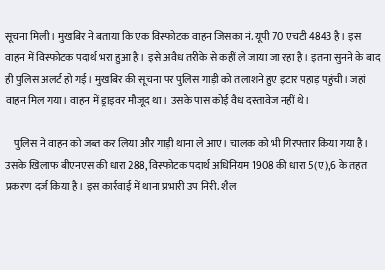सूचना मिली। मुखबिर ने बताया कि एक विस्फोटक वाहन जिसका नं. यूपी 70 एचटी 4843 है। इस वाहन में विस्फोटक पदार्थ भरा हुआ है। इसे अवैध तरीके से कहीं ले जाया जा रहा है। इतना सुनने के बाद ही पुलिस अलर्ट हो गई। मुखबिर की सूचना पर पुलिस गाड़ी को तलाशने हुए इटार पहाड़ पहुंची। जहां वाहन मिल गया। वाहन में ड्राइवर मौजूद था। उसके पास कोई वैध दस्तावेज नहीं थे।

    पुलिस ने वाहन को जब्त कर लिया और गाड़ी थाना ले आए। चालक को भी गिरफ्तार किया गया है। उसके खिलाफ बीएनएस की धारा 288, विस्फोटक पदार्थ अधिनियम 1908 की धारा 5(ए),6 के तहत प्रकरण दर्ज किया है। इस कार्रवाई में थाना प्रभारी उप निरी. शैल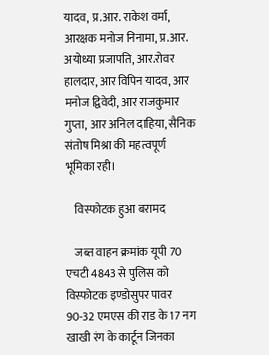यादव, प्र.आर. राकेश वर्मा, आरक्षक मनोज निनामा, प्र.आर. अयोध्या प्रजापति, आर.रोवर हालदार, आर विपिन यादव, आर मनोज द्विवेदी, आर राजकुमार गुप्ता, आर अनिल दाहिया, सैनिक संतोष मिश्रा की महत्वपूर्ण भूमिका रही।

    विस्फोटक हुआ बरामद

    जब्त वाहन क्रमांक यूपी 70 एचटी 4843 से पुलिस को विस्फोटक इण्डोसुपर पावर 90-32 एमएस की राड के 17 नग खाखी रंग के कार्टून जिनका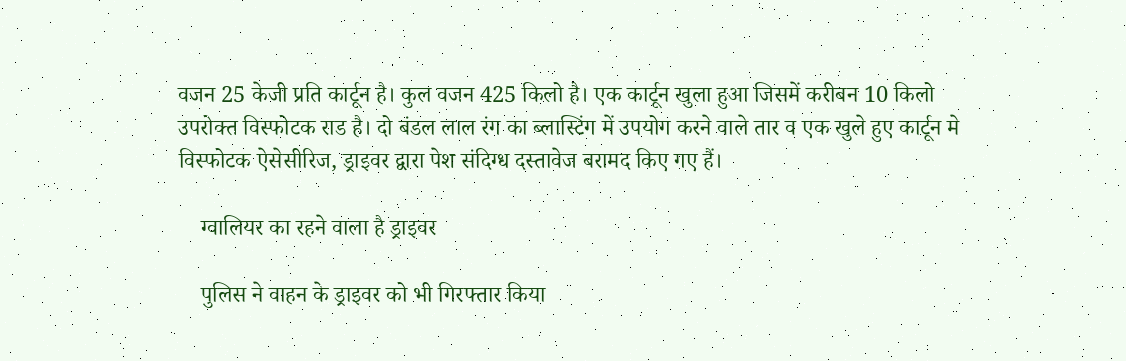वजन 25 केजी प्रति कार्टून है। कुल वजन 425 किलो है। एक कार्टून खुला हुआ जिसमें करीबन 10 किलो उपरोक्त विस्फोटक राड है। दो बंडल लाल रंग का ब्लास्टिंग में उपयोग करने वाले तार व एक खुले हुए कार्टून मे विस्फोटक ऐसेसीरिज, ड्राइवर द्वारा पेश संदिग्ध दस्तावेज बरामद किए गए हैं।

    ग्वालियर का रहने वाला है ड्राइवर

    पुलिस ने वाहन के ड्राइवर को भी गिरफ्तार किया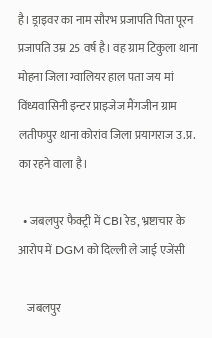है। ड्राइवर का नाम सौरभ प्रजापति पिता पूरन प्रजापति उम्र 25 वर्ष है। वह ग्राम टिकुला थाना मोहना जिला ग्वालियर हाल पता जय मां विंध्यवासिनी इन्टर प्राइजेज मैंगजीन ग्राम लतीफपुर थाना कोरांव जिला प्रयागराज उ.प्र. का रहने वाला है।

  • जबलपुर फैक्ट्री में CBI रेड, भ्रष्टाचार के आरोप में DGM को दिल्ली ले जाई एजेंसी

    जबलपुर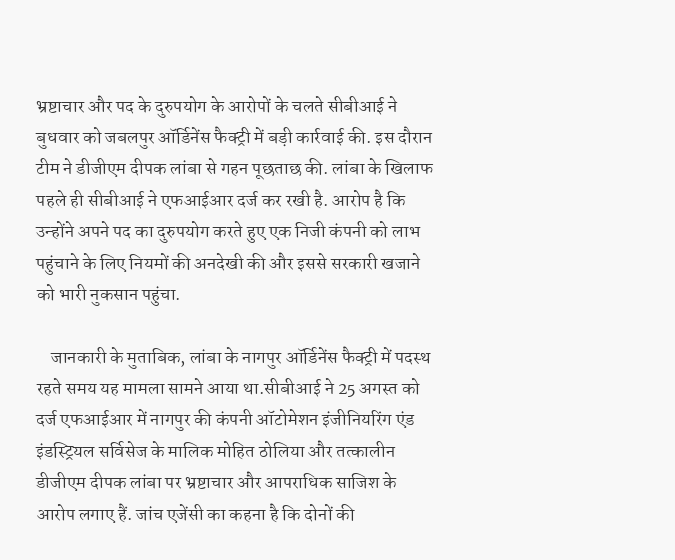भ्रष्टाचार और पद के दुरुपयोग के आरोपों के चलते सीबीआई ने बुधवार को जबलपुर ऑर्डिनेंस फैक्ट्री में बड़ी कार्रवाई की. इस दौरान टीम ने डीजीएम दीपक लांबा से गहन पूछताछ की. लांबा के खिलाफ पहले ही सीबीआई ने एफआईआर दर्ज कर रखी है. आरोप है कि उन्होंने अपने पद का दुरुपयोग करते हुए एक निजी कंपनी को लाभ पहुंचाने के लिए नियमों की अनदेखी की और इससे सरकारी खजाने को भारी नुकसान पहुंचा.

    जानकारी के मुताबिक, लांबा के नागपुर ऑर्डिनेंस फैक्ट्री में पदस्थ रहते समय यह मामला सामने आया था.सीबीआई ने 25 अगस्त को दर्ज एफआईआर में नागपुर की कंपनी ऑटोमेशन इंजीनियरिंग एंड इंडस्ट्रियल सर्विसेज के मालिक मोहित ठोलिया और तत्कालीन डीजीएम दीपक लांबा पर भ्रष्टाचार और आपराधिक साजिश के आरोप लगाए हैं. जांच एजेंसी का कहना है कि दोनों की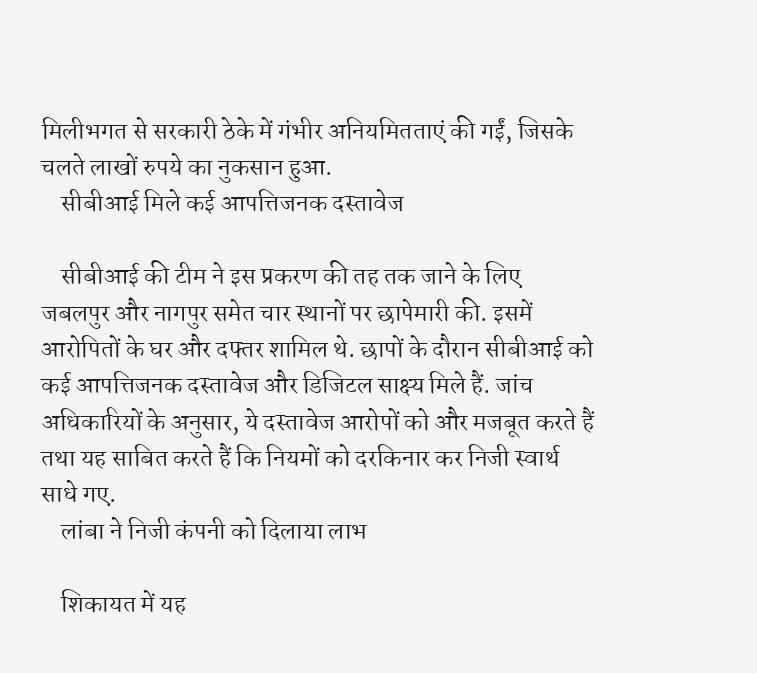मिलीभगत से सरकारी ठेके में गंभीर अनियमितताएं की गईं, जिसके चलते लाखों रुपये का नुकसान हुआ.
    सीबीआई मिले कई आपत्तिजनक दस्तावेज

    सीबीआई की टीम ने इस प्रकरण की तह तक जाने के लिए जबलपुर और नागपुर समेत चार स्थानों पर छापेमारी की. इसमें आरोपितों के घर और दफ्तर शामिल थे. छापों के दौरान सीबीआई को कई आपत्तिजनक दस्तावेज और डिजिटल साक्ष्य मिले हैं. जांच अधिकारियों के अनुसार, ये दस्तावेज आरोपों को और मजबूत करते हैं तथा यह साबित करते हैं कि नियमों को दरकिनार कर निजी स्वार्थ साधे गए.
    लांबा ने निजी कंपनी को दिलाया लाभ

    शिकायत में यह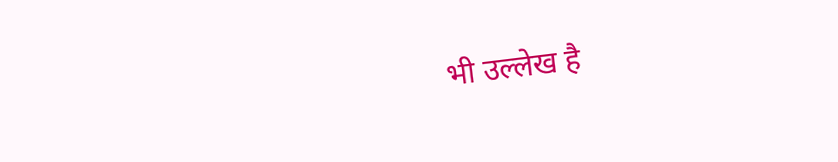भी उल्लेख है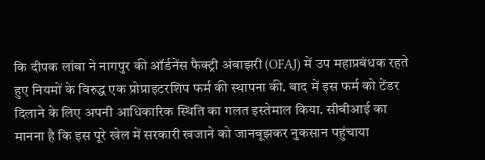कि दीपक लांबा ने नागपुर की ऑर्डनेंस फैक्ट्री अंबाझरी (OFAJ) में उप महाप्रबंधक रहते हुए नियमों के विरुद्ध एक प्रोप्राइटरशिप फर्म की स्थापना की. बाद में इस फर्म को टेंडर दिलाने के लिए अपनी आधिकारिक स्थिति का गलत इस्तेमाल किया. सीबीआई का मानना है कि इस पूरे खेल में सरकारी खजाने को जानबूझकर नुकसान पहुंचाया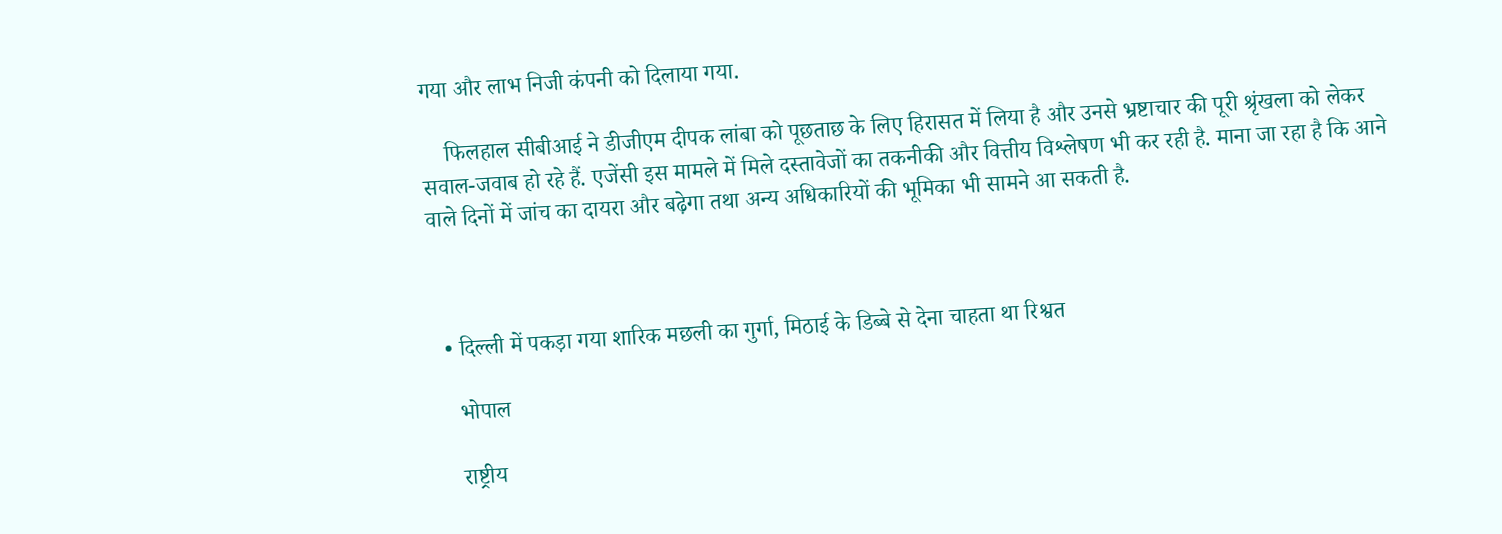गया और लाभ निजी कंपनी को दिलाया गया.

    फिलहाल सीबीआई ने डीजीएम दीपक लांबा को पूछताछ के लिए हिरासत में लिया है और उनसे भ्रष्टाचार की पूरी श्रृंखला को लेकर सवाल-जवाब हो रहे हैं. एजेंसी इस मामले में मिले दस्तावेजों का तकनीकी और वित्तीय विश्लेषण भी कर रही है. माना जा रहा है कि आने वाले दिनों में जांच का दायरा और बढ़ेगा तथा अन्य अधिकारियों की भूमिका भी सामने आ सकती है.



  • दिल्ली में पकड़ा गया शारिक मछली का गुर्गा, मिठाई के डिब्बे से देना चाहता था रिश्वत

    भोपाल

    राष्ट्रीय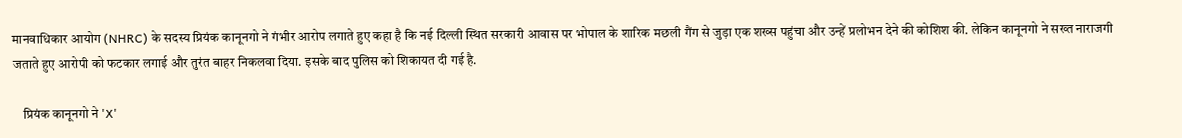मानवाधिकार आयोग (NHRC) के सदस्य प्रियंक कानूनगो ने गंभीर आरोप लगाते हुए कहा है कि नई दिल्ली स्थित सरकारी आवास पर भोपाल के शारिक मछली गैंग से जुड़ा एक शख्स पहुंचा और उन्हें प्रलोभन देने की कोशिश की. लेकिन कानूनगो ने सख्त नाराजगी जताते हुए आरोपी को फटकार लगाई और तुरंत बाहर निकलवा दिया. इसके बाद पुलिस को शिकायत दी गई है.

    प्रियंक कानूनगो ने 'X'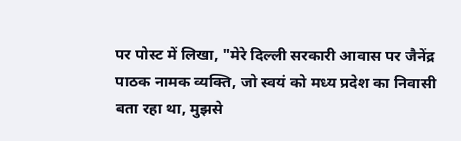पर पोस्ट में लिखा, "मेरे दिल्ली सरकारी आवास पर जैनेंद्र पाठक नामक व्यक्ति, जो स्वयं को मध्य प्रदेश का निवासी बता रहा था, मुझसे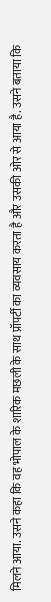मिलने आया. उसने कहा कि वह भोपाल के शारिक मछली के साथ प्रॉपर्टी का व्यवसाय करता है और उसकी ओर से आया है. उसने बताया कि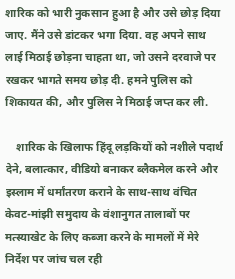शारिक को भारी नुकसान हुआ है और उसे छोड़ दिया जाए. मैंने उसे डांटकर भगा दिया. वह अपने साथ लाई मिठाई छोड़ना चाहता था, जो उसने दरवाजे पर रखकर भागते समय छोड़ दी. हमने पुलिस को शिकायत की, और पुलिस ने मिठाई जप्त कर ली.

    शारिक के खिलाफ हिंदू लड़कियों को नशीले पदार्थ देने, बलात्कार, वीडियो बनाकर ब्लैकमेल करने और इस्लाम में धर्मांतरण कराने के साथ-साथ वंचित केवट-मांझी समुदाय के वंशानुगत तालाबों पर मत्स्याखेट के लिए कब्जा करने के मामलों में मेरे निर्देश पर जांच चल रही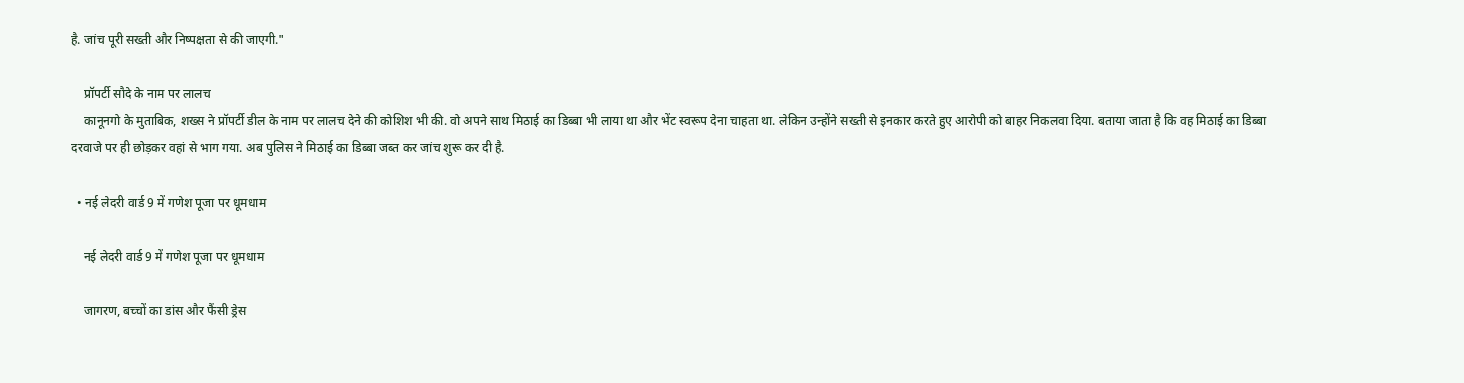है. जांच पूरी सख्ती और निष्पक्षता से की जाएगी."

    प्रॉपर्टी सौदे के नाम पर लालच
    कानूनगो के मुताबिक, शख्स ने प्रॉपर्टी डील के नाम पर लालच देने की कोशिश भी की. वो अपने साथ मिठाई का डिब्बा भी लाया था और भेंट स्वरूप देना चाहता था. लेकिन उन्होंने सख्ती से इनकार करते हुए आरोपी को बाहर निकलवा दिया. बताया जाता है कि वह मिठाई का डिब्बा दरवाजे पर ही छोड़कर वहां से भाग गया. अब पुलिस ने मिठाई का डिब्बा जब्त कर जांच शुरू कर दी है.

  • नई लेदरी वार्ड 9 में गणेश पूजा पर धूमधाम

    नई लेदरी वार्ड 9 में गणेश पूजा पर धूमधाम

    जागरण, बच्चों का डांस और फैंसी ड्रेस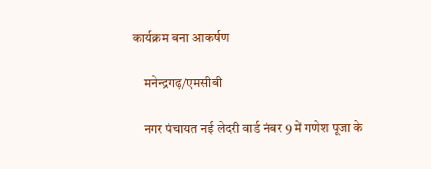कार्यक्रम बना आकर्षण

    मनेन्द्रगढ़/एमसीबी

    नगर पंचायत नई लेदरी वार्ड नंबर 9 में गणेश पूजा के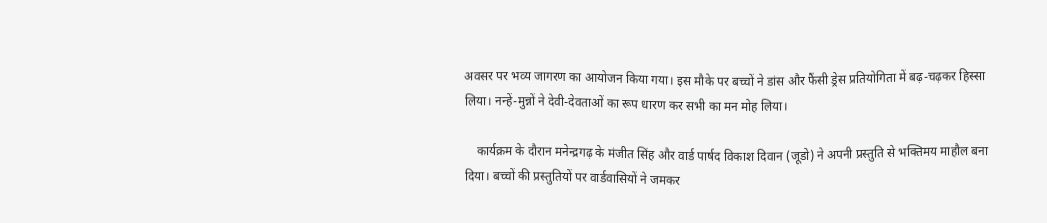अवसर पर भव्य जागरण का आयोजन किया गया। इस मौके पर बच्चों ने डांस और फैंसी ड्रेस प्रतियोगिता में बढ़-चढ़कर हिस्सा लिया। नन्हें-मुन्नों ने देवी-देवताओं का रूप धारण कर सभी का मन मोह लिया।

    कार्यक्रम के दौरान मनेन्द्रगढ़ के मंजीत सिंह और वार्ड पार्षद विकाश दिवान (जूडो) ने अपनी प्रस्तुति से भक्तिमय माहौल बना दिया। बच्चों की प्रस्तुतियों पर वार्डवासियों ने जमकर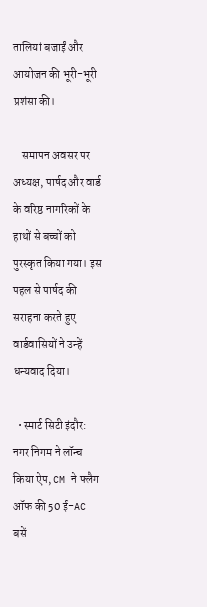तालियां बजाईं और आयोजन की भूरी-भूरी प्रशंसा की।

    समापन अवसर पर अध्यक्ष, पार्षद और वार्ड के वरिष्ठ नागरिकों के हाथों से बच्चों को पुरस्कृत किया गया। इस पहल से पार्षद की सराहना करते हुए वार्डवासियों ने उन्हें धन्यवाद दिया।

  • स्मार्ट सिटी इंदौर: नगर निगम ने लॉन्च किया ऐप, CM ने फ्लैग ऑफ की 50 ई-AC बसें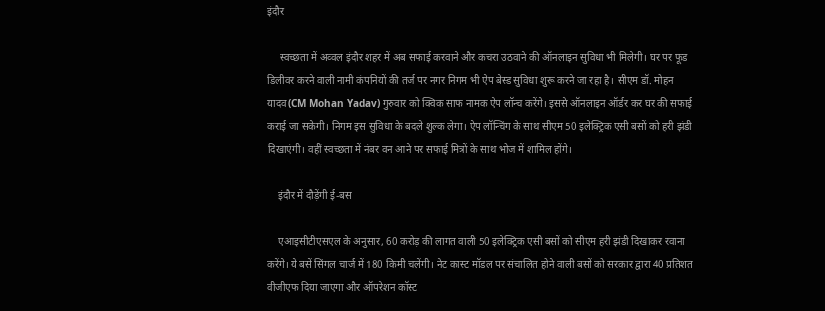इंदौर

     स्वच्छता में अव्वल इंदौर शहर में अब सफाई करवाने और कचरा उठवाने की ऑनलाइन सुविधा भी मिलेगी। घर पर फूड डिलीवर करने वाली नामी कंपनियों की तर्ज पर नगर निगम भी ऐप बेस्ड सुविधा शुरू करने जा रहा है। सीएम डॉ. मोहन यादव(CM Mohan Yadav) गुरुवार को क्विक साफ नामक ऐप लॉन्च करेंगे। इससे ऑनलाइन ऑर्डर कर घर की सफाई कराई जा सकेगी। निगम इस सुविधा के बदले शुल्क लेगा। ऐप लॉन्चिंग के साथ सीएम 50 इलेक्ट्रिक एसी बसों को हरी झंडी दिखाएंगी। वहीं स्वच्छता में नंबर वन आने पर सफाई मित्रों के साथ भोज में शामिल होंगे।

    इंदौर में दौड़ेंगी ई-बस

    एआइसीटीएसएल के अनुसार, 60 करोड़ की लागत वाली 50 इलेक्ट्रिक एसी बसों को सीएम हरी झंडी दिखाकर रवाना करेंगे। ये बसें सिंगल चार्ज में 180 किमी चलेंगी। नेट कास्ट मॉडल पर संचालित होने वाली बसों को सरकार द्वारा 40 प्रतिशत वीजीएफ दिया जाएगा और ऑपरेशन कॉस्ट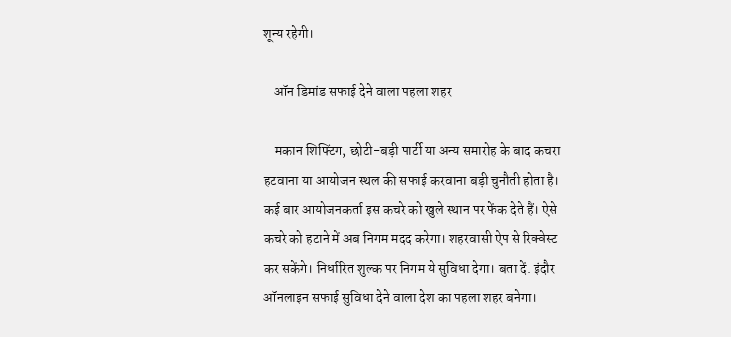शून्य रहेगी।

    ऑन डिमांड सफाई देने वाला पहला शहर

    मकान शिफ्टिंग, छोटी-बड़ी पार्टी या अन्य समारोह के बाद कचरा हटवाना या आयोजन स्थल की सफाई करवाना बड़ी चुनौती होता है। कई बार आयोजनकर्ता इस कचरे को खुले स्थान पर फेंक देते हैं। ऐसे कचरे को हटाने में अब निगम मदद करेगा। शहरवासी ऐप से रिक्वेस्ट कर सकेंगे। निर्धारित शुल्क पर निगम ये सुविधा देगा। बता दें. इंदौर ऑनलाइन सफाई सुविधा देने वाला देश का पहला शहर बनेगा।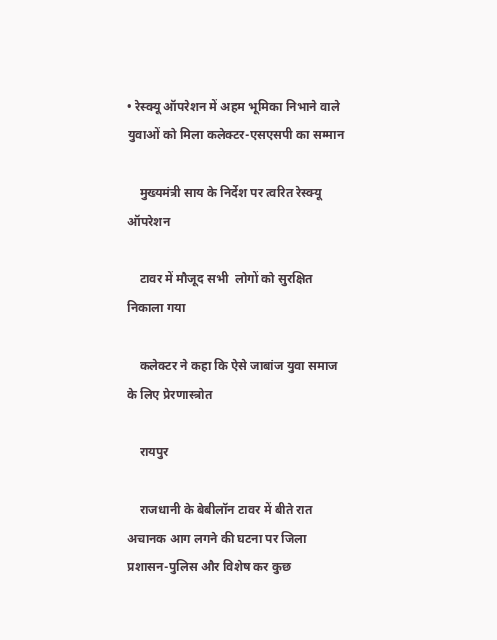• रेस्क्यू ऑपरेशन में अहम भूमिका निभाने वाले युवाओं को मिला कलेक्टर-एसएसपी का सम्मान

    मुख्यमंत्री साय के निर्देश पर त्वरित रेस्क्यू ऑपरेशन

    टावर में मौजूद सभी  लोगों को सुरक्षित निकाला गया

    कलेक्टर ने कहा कि ऐसे जाबांज युवा समाज के लिए प्रेरणास्त्रोत

    रायपुर

    राजधानी के बेबीलॉन टावर में बीते रात अचानक आग लगने की घटना पर जिला प्रशासन-पुलिस और विशेष कर कुछ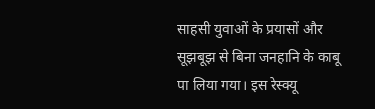साहसी युवाओं के प्रयासों और सूझबूझ से बिना जनहानि के काबू पा लिया गया। इस रेस्क्यू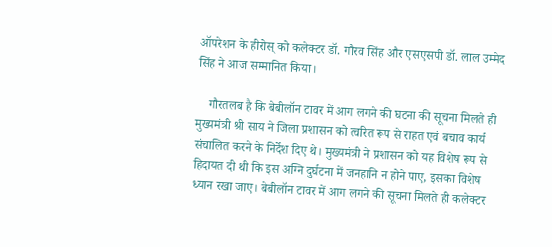ऑपरेशन के हीरोस् को कलेक्टर डॉ. गौरव सिंह और एसएसपी डॉ. लाल उम्मेद सिंह ने आज सम्मानित किया।

    गौरतलब है कि बेबीलॉन टावर में आग लगने की घटना की सूचना मिलते ही मुख्यमंत्री श्री साय ने जिला प्रशासन को त्वरित रूप से राहत एवं बचाव कार्य संचालित करने के निर्देश दिए थे। मुख्यमंत्री ने प्रशासन को यह विशेष रूप से हिदायत दी थी कि इस अग्नि दुर्घटना में जनहानि न होने पाए, इसका विशेष ध्यान रखा जाए। बेबीलॉन टावर में आग लगने की सूचना मिलते ही कलेक्टर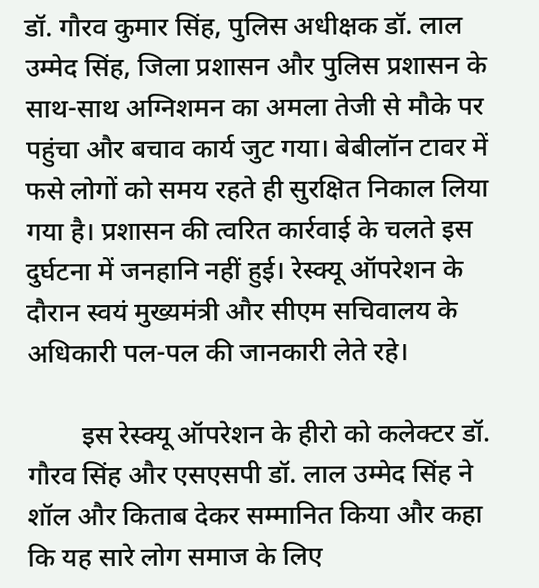डॉ. गौरव कुमार सिंह, पुलिस अधीक्षक डॉ. लाल उम्मेद सिंह, जिला प्रशासन और पुलिस प्रशासन के साथ-साथ अग्निशमन का अमला तेजी से मौके पर पहुंचा और बचाव कार्य जुट गया। बेबीलॉन टावर में फसे लोगों को समय रहते ही सुरक्षित निकाल लिया गया है। प्रशासन की त्वरित कार्रवाई के चलते इस दुर्घटना में जनहानि नहीं हुई। रेस्क्यू ऑपरेशन के दौरान स्वयं मुख्यमंत्री और सीएम सचिवालय के अधिकारी पल-पल की जानकारी लेते रहे।

        इस रेस्क्यू ऑपरेशन के हीरो को कलेक्टर डॉ. गौरव सिंह और एसएसपी डॉ. लाल उम्मेद सिंह ने शॉल और किताब देकर सम्मानित किया और कहा कि यह सारे लोग समाज के लिए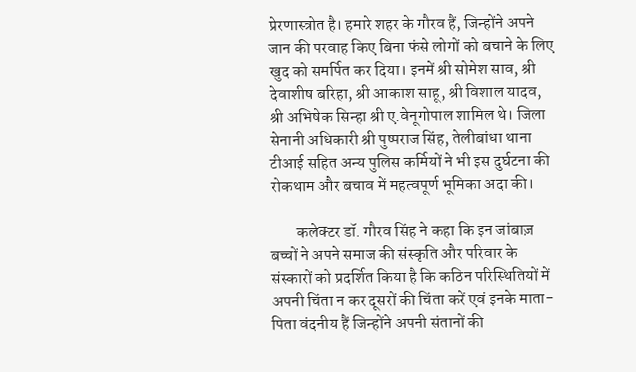प्रेरणास्त्रोत है। हमारे शहर के गौरव हैं, जिन्होंने अपने जान की परवाह किए बिना फंसे लोगों को बचाने के लिए खुद को समर्पित कर दिया। इनमें श्री सोमेश साव, श्री देवाशीष बरिहा, श्री आकाश साहू, श्री विशाल यादव, श्री अभिषेक सिन्हा श्री ए.वेनूगोपाल शामिल थे। जिला सेनानी अधिकारी श्री पुष्पराज सिंह, तेलीबांधा थाना टीआई सहित अन्य पुलिस कर्मियों ने भी इस दुर्घटना की रोकथाम और बचाव में महत्वपूर्ण भूमिका अदा की।

        कलेक्टर डॉ. गौरव सिंह ने कहा कि इन जांबाज़ बच्चों ने अपने समाज की संस्कृति और परिवार के संस्कारों को प्रदर्शित किया है कि कठिन परिस्थितियों में अपनी चिंता न कर दूसरों की चिंता करें एवं इनके माता-पिता वंदनीय हैं जिन्होंने अपनी संतानों की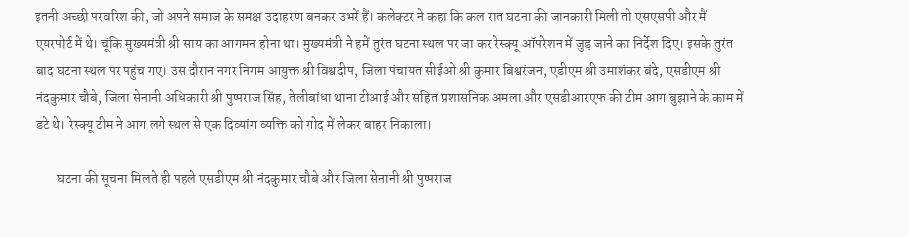इतनी अच्छी परवरिश की, जो अपने समाज के समक्ष उदाहरण बनकर उभरें हैं। कलेक्टर ने कहा कि कल रात घटना की जानकारी मिली तो एसएसपी और मैं एयरपोर्ट में थे। चूंकि मुख्यमंत्री श्री साय का आगमन होना था। मुख्यमंत्री ने हमें तुरंत घटना स्थल पर जा कर रेस्क्यू ऑपरेशन में जुड़ जाने का निर्देश दिए। इसके तुरंत बाद घटना स्थल पर पहुंच गए। उस दौरान नगर निगम आयुक्त श्री विश्वदीप, जिला पंचायत सीईओ श्री कुमार बिश्वरंजन, एडीएम श्री उमाशंकर बंदे, एसडीएम श्री नंदकुमार चौबे, जिला सेनानी अधिकारी श्री पुष्पराज सिंह, तेलीबांधा थाना टीआई और सहित प्रशासनिक अमला और एसडीआरएफ की टीम आग बुझाने के काम में डटे थे। रेस्क्यू टीम ने आग लगे स्थल से एक दिव्यांग व्यक्ति को गोद में लेकर बाहर निकाला।

        घटना की सूचना मिलते ही पहले एसडीएम श्री नंदकुमार चौबे और जिला सेनानी श्री पुष्पराज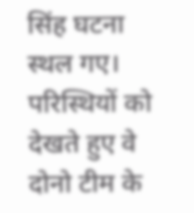सिंह घटना स्थल गए। परिस्थियों को देखते हुए वे दोनो टीम के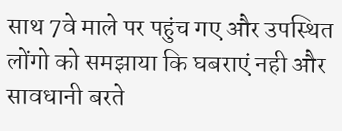साथ 7वे माले पर पहुंच गए और उपस्थित लोंगो को समझाया कि घबराएं नही और सावधानी बरते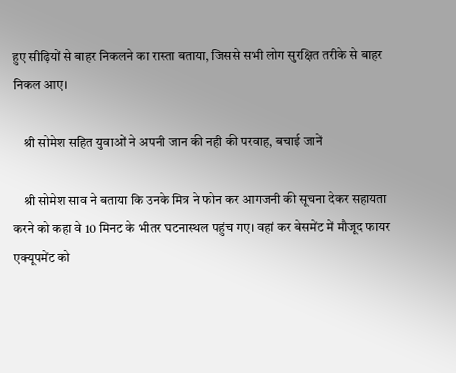हुए सीढ़ियों से बाहर निकलने का रास्ता बताया, जिससे सभी लोग सुरक्षित तरीके से बाहर निकल आए।

    श्री सोमेश सहित युवाओं ने अपनी जान की नही की परवाह, बचाई जानें

    श्री सोमेश साव ने बताया कि उनके मित्र ने फोन कर आगजनी की सूचना देकर सहायता करने को कहा वे 10 मिनट के भीतर घटनास्थल पहुंच गए। वहां कर बेसमेंट में मौजूद फायर एक्यूपमेंट को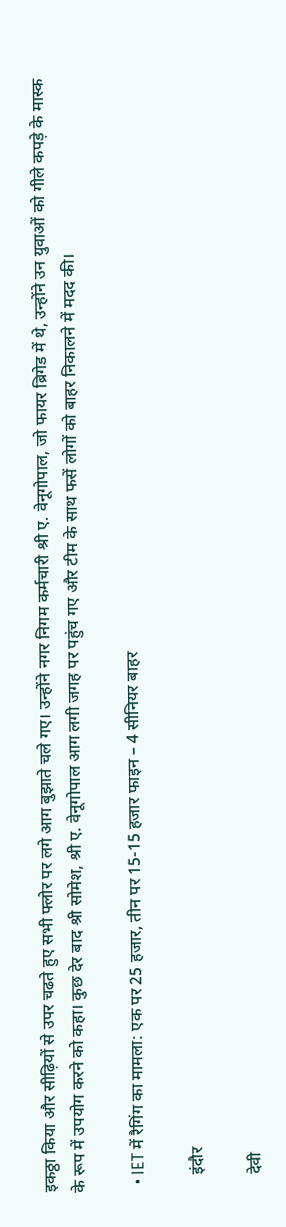इकठ्ठा किया और सीढ़ियों से उपर चढते हुए सभी फ्लोर पर लगे आग बुझाते चले गए। उन्होंने नगर निगम कर्मचारी श्री ए. वेनूगोपाल, जो फायर ब्रिगेड में थे, उन्होंने उन युवाओं को गीले कपड़े के मास्क के रूप में उपयोग करने को कहा। कुछ देर बाद श्री सोमेश, श्री ए. वेनूगोपाल आग लगी जगह पर पहुंच गए और टीम के साथ फसें लोगों को बाहर निकालने में मदद की।

  • IET में रैगिंग का मामला: एक पर 25 हजार, तीन पर 15-15 हजार फाइन – 4 सीनियर बाहर

    इंदौर

    देवी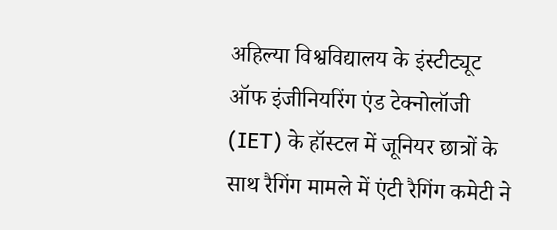अहिल्या विश्वविद्यालय के इंस्टीट्यूट ऑफ इंजीनियरिंग एंड टेक्नोलॉजी (IET) के हॉस्टल में जूनियर छात्रों के साथ रैगिंग मामले में एंटी रैगिंग कमेटी ने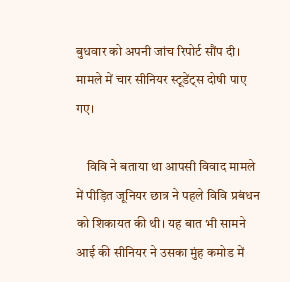बुधवार को अपनी जांच रिपोर्ट सौंप दी। मामले में चार सीनियर स्टूडेंट्स दोषी पाए गए।

    विवि ने बताया था आपसी विवाद मामले में पीड़ित जूनियर छात्र ने पहले विवि प्रबंधन को शिकायत की थी। यह बात भी सामने आई की सीनियर ने उसका मुंह कमोड में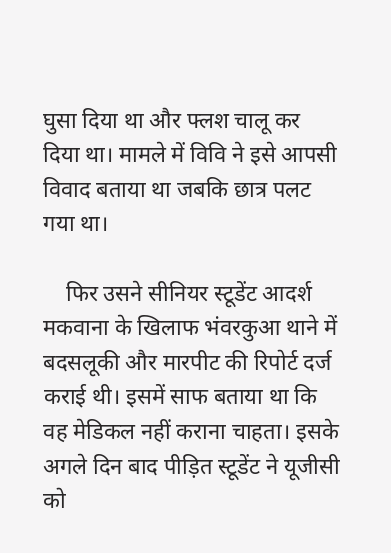घुसा दिया था और फ्लश चालू कर दिया था। मामले में विवि ने इसे आपसी विवाद बताया था जबकि छात्र पलट गया था।

    फिर उसने सीनियर स्टूडेंट आदर्श मकवाना के खिलाफ भंवरकुआ थाने में बदसलूकी और मारपीट की रिपोर्ट दर्ज कराई थी। इसमें साफ बताया था कि वह मेडिकल नहीं कराना चाहता। इसके अगले दिन बाद पीड़ित स्टूडेंट ने यूजीसी को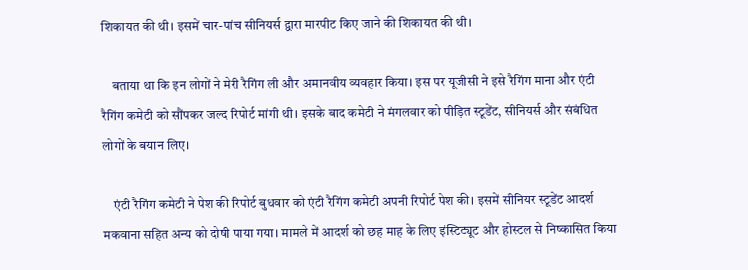शिकायत की थी। इसमें चार-पांच सीनियर्स द्वारा मारपीट किए जाने की शिकायत की थी।

    बताया था कि इन लोगों ने मेरी रैगिंग ली और अमानवीय व्यवहार किया। इस पर यूजीसी ने इसे रैगिंग माना और एंटी रैगिंग कमेटी को सौंपकर जल्द रिपोर्ट मांगी थी। इसके बाद कमेटी ने मंगलवार को पीड़ित स्टूडेंट, सीनियर्स और संबंधित लोगों के बयान लिए।

    एंटी रैगिंग कमेटी ने पेश की रिपोर्ट बुधवार को एंटी रैगिंग कमेटी अपनी रिपोर्ट पेश की। इसमें सीनियर स्टूडेंट आदर्श मकवाना सहित अन्य को दोषी पाया गया। मामले में आदर्श को छह माह के लिए इंस्टिट्यूट और होस्टल से निष्कासित किया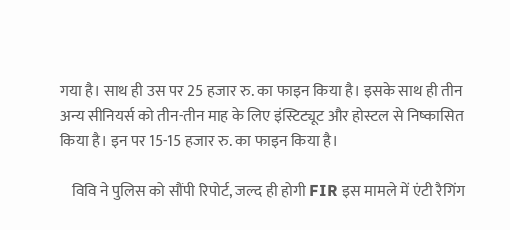गया है। साथ ही उस पर 25 हजार रु. का फाइन किया है। इसके साथ ही तीन अन्य सीनियर्स को तीन-तीन माह के लिए इंस्टिट्यूट और होस्टल से निष्कासित किया है। इन पर 15-15 हजार रु. का फाइन किया है।

    विवि ने पुलिस को सौंपी रिपोर्ट, जल्द ही होगी FIR इस मामले में एंटी रैगिंग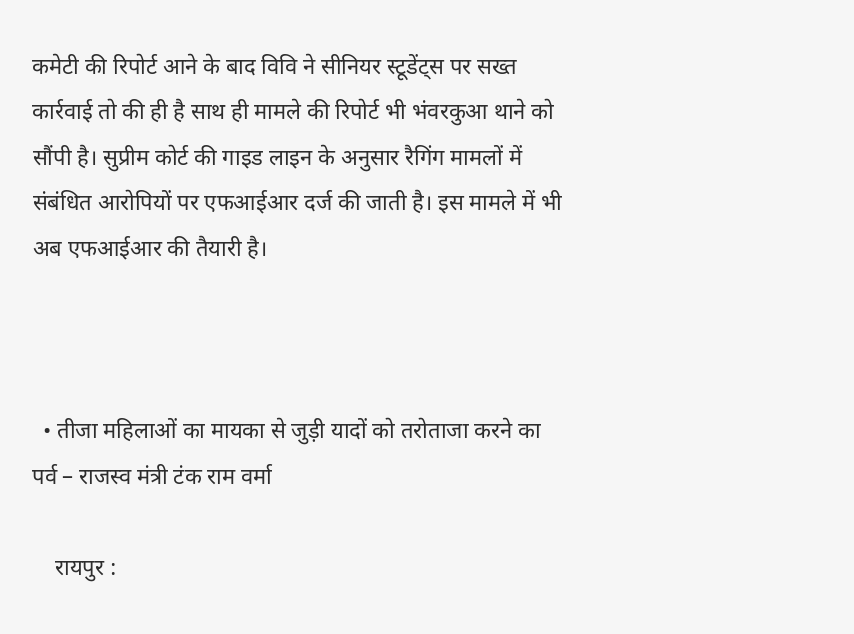कमेटी की रिपोर्ट आने के बाद विवि ने सीनियर स्टूडेंट्स पर सख्त कार्रवाई तो की ही है साथ ही मामले की रिपोर्ट भी भंवरकुआ थाने को सौंपी है। सुप्रीम कोर्ट की गाइड लाइन के अनुसार रैगिंग मामलों में संबंधित आरोपियों पर एफआईआर दर्ज की जाती है। इस मामले में भी अब एफआईआर की तैयारी है।



  • तीजा महिलाओं का मायका से जुड़ी यादों को तरोताजा करने का पर्व – राजस्व मंत्री टंक राम वर्मा

    रायपुर :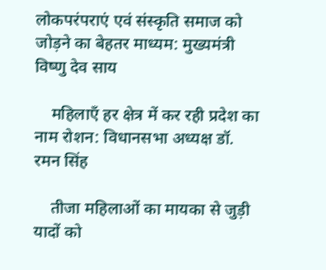लोकपरंपराएं एवं संस्कृति समाज को जोड़ने का बेहतर माध्यम: मुख्यमंत्री विष्णु देव साय

    महिलाएँ हर क्षेत्र में कर रही प्रदेश का नाम रोशन: विधानसभा अध्यक्ष डॉ. रमन सिंह

    तीजा महिलाओं का मायका से जुड़ी यादों को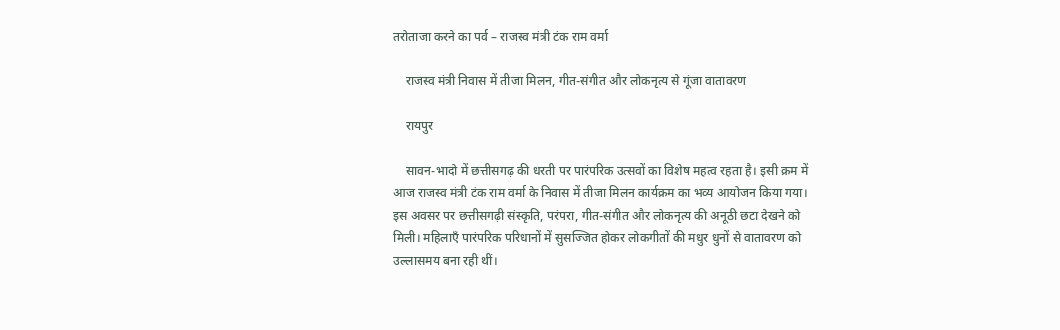तरोताजा करने का पर्व – राजस्व मंत्री टंक राम वर्मा

    राजस्व मंत्री निवास में तीजा मिलन, गीत-संगीत और लोकनृत्य से गूंजा वातावरण

    रायपुर

    सावन-भादो में छत्तीसगढ़ की धरती पर पारंपरिक उत्सवों का विशेष महत्व रहता है। इसी क्रम में आज राजस्व मंत्री टंक राम वर्मा के निवास में तीजा मिलन कार्यक्रम का भव्य आयोजन किया गया। इस अवसर पर छत्तीसगढ़ी संस्कृति, परंपरा, गीत-संगीत और लोकनृत्य की अनूठी छटा देखने को मिली। महिलाएँ पारंपरिक परिधानों में सुसज्जित होकर लोकगीतों की मधुर धुनों से वातावरण को उल्लासमय बना रही थीं।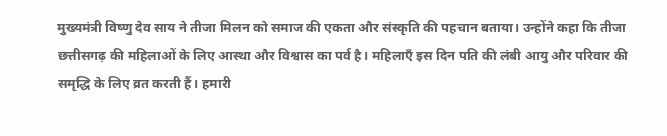मुख्यमंत्री विष्णु देव साय ने तीजा मिलन को समाज की एकता और संस्कृति की पहचान बताया। उन्होंने कहा कि तीजा छत्तीसगढ़ की महिलाओं के लिए आस्था और विश्वास का पर्व है। महिलाएँ इस दिन पति की लंबी आयु और परिवार की समृद्धि के लिए व्रत करती हैं। हमारी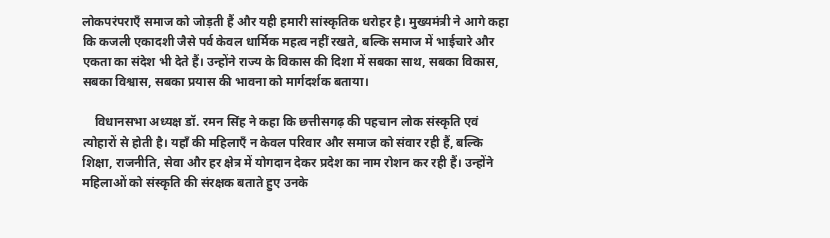लोकपरंपराएँ समाज को जोड़ती हैं और यही हमारी सांस्कृतिक धरोहर है। मुख्यमंत्री ने आगे कहा कि कजली एकादशी जैसे पर्व केवल धार्मिक महत्व नहीं रखते, बल्कि समाज में भाईचारे और एकता का संदेश भी देते हैं। उन्होंने राज्य के विकास की दिशा में सबका साथ, सबका विकास, सबका विश्वास, सबका प्रयास की भावना को मार्गदर्शक बताया।

    विधानसभा अध्यक्ष डॉ. रमन सिंह ने कहा कि छत्तीसगढ़ की पहचान लोक संस्कृति एवं त्योहारों से होती है। यहाँ की महिलाएँ न केवल परिवार और समाज को संवार रही हैं, बल्कि शिक्षा, राजनीति, सेवा और हर क्षेत्र में योगदान देकर प्रदेश का नाम रोशन कर रही हैं। उन्होंने महिलाओं को संस्कृति की संरक्षक बताते हुए उनके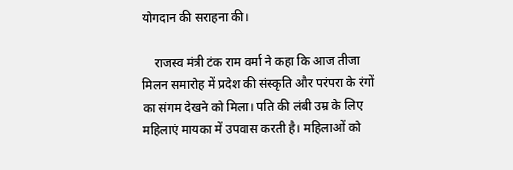योगदान की सराहना की।

    राजस्व मंत्री टंक राम वर्मा ने कहा कि आज तीजा मिलन समारोह में प्रदेश की संस्कृति और परंपरा के रंगों का संगम देखने को मिला। पति की लंबी उम्र के लिए महिलाएं मायका में उपवास करती है। महिलाओं को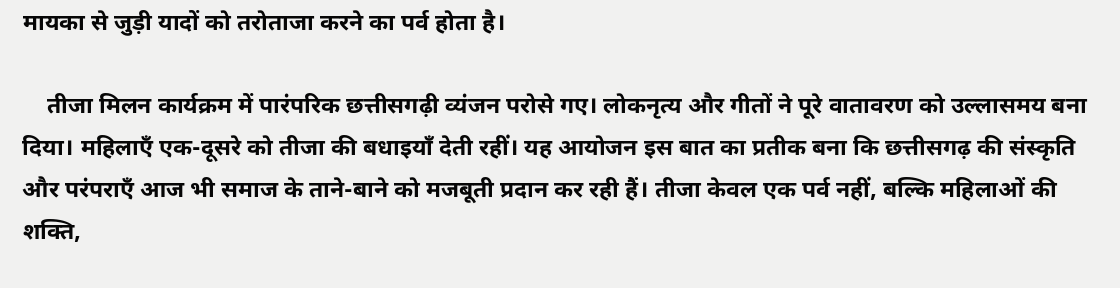मायका से जुड़ी यादों को तरोताजा करने का पर्व होता है।

    तीजा मिलन कार्यक्रम में पारंपरिक छत्तीसगढ़ी व्यंजन परोसे गए। लोकनृत्य और गीतों ने पूरे वातावरण को उल्लासमय बना दिया। महिलाएँ एक-दूसरे को तीजा की बधाइयाँ देती रहीं। यह आयोजन इस बात का प्रतीक बना कि छत्तीसगढ़ की संस्कृति और परंपराएँ आज भी समाज के ताने-बाने को मजबूती प्रदान कर रही हैं। तीजा केवल एक पर्व नहीं, बल्कि महिलाओं की शक्ति,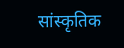सांस्कृतिक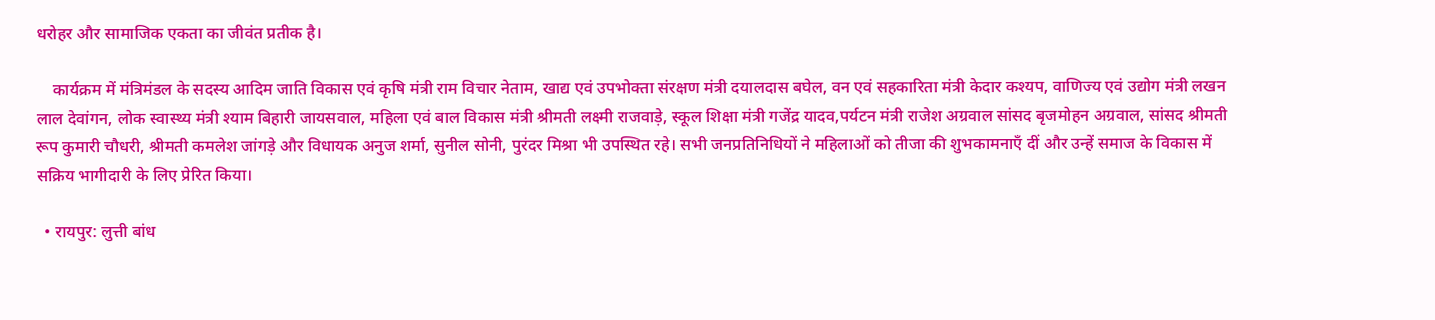धरोहर और सामाजिक एकता का जीवंत प्रतीक है।

    कार्यक्रम में मंत्रिमंडल के सदस्य आदिम जाति विकास एवं कृषि मंत्री राम विचार नेताम, खाद्य एवं उपभोक्ता संरक्षण मंत्री दयालदास बघेल, वन एवं सहकारिता मंत्री केदार कश्यप, वाणिज्य एवं उद्योग मंत्री लखन लाल देवांगन, लोक स्वास्थ्य मंत्री श्याम बिहारी जायसवाल, महिला एवं बाल विकास मंत्री श्रीमती लक्ष्मी राजवाड़े, स्कूल शिक्षा मंत्री गजेंद्र यादव,पर्यटन मंत्री राजेश अग्रवाल सांसद बृजमोहन अग्रवाल, सांसद श्रीमती रूप कुमारी चौधरी, श्रीमती कमलेश जांगड़े और विधायक अनुज शर्मा, सुनील सोनी, पुरंदर मिश्रा भी उपस्थित रहे। सभी जनप्रतिनिधियों ने महिलाओं को तीजा की शुभकामनाएँ दीं और उन्हें समाज के विकास में सक्रिय भागीदारी के लिए प्रेरित किया।

  • रायपुर: लुत्ती बांध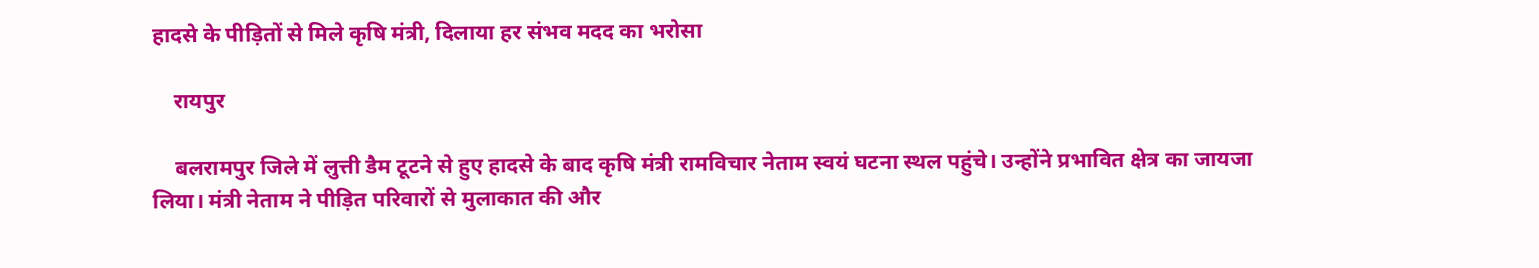हादसे के पीड़ितों से मिले कृषि मंत्री, दिलाया हर संभव मदद का भरोसा

    रायपुर

    बलरामपुर जिले में लुत्ती डैम टूटने से हुए हादसे के बाद कृषि मंत्री रामविचार नेताम स्वयं घटना स्थल पहुंचे। उन्होंने प्रभावित क्षेत्र का जायजा लिया। मंत्री नेताम ने पीड़ित परिवारों से मुलाकात की और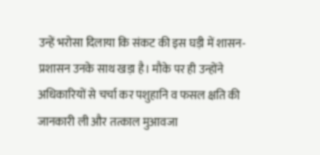उन्हें भरोसा दिलाया कि संकट की इस घड़ी में शासन-प्रशासन उनके साथ खड़ा है। मौके पर ही उन्होंने अधिकारियों से चर्चा कर पशुहानि व फसल क्षति की जानकारी ली और तत्काल मुआवजा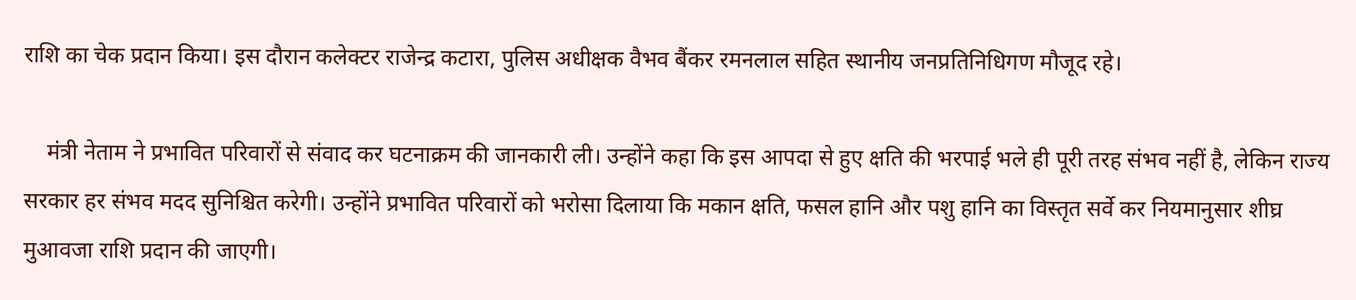राशि का चेक प्रदान किया। इस दौरान कलेक्टर राजेन्द्र कटारा, पुलिस अधीक्षक वैभव बैंकर रमनलाल सहित स्थानीय जनप्रतिनिधिगण मौजूद रहे।

    मंत्री नेताम ने प्रभावित परिवारों से संवाद कर घटनाक्रम की जानकारी ली। उन्होंने कहा कि इस आपदा से हुए क्षति की भरपाई भले ही पूरी तरह संभव नहीं है, लेकिन राज्य सरकार हर संभव मदद सुनिश्चित करेगी। उन्होंने प्रभावित परिवारों को भरोसा दिलाया कि मकान क्षति, फसल हानि और पशु हानि का विस्तृत सर्वे कर नियमानुसार शीघ्र मुआवजा राशि प्रदान की जाएगी।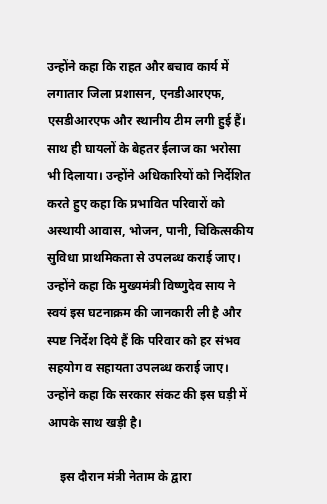उन्होंने कहा कि राहत और बचाव कार्य में लगातार जिला प्रशासन, एनडीआरएफ, एसडीआरएफ और स्थानीय टीम लगी हुई हैं। साथ ही घायलों के बेहतर ईलाज का भरोसा भी दिलाया। उन्होंने अधिकारियों को निर्देशित करते हुए कहा कि प्रभावित परिवारों को अस्थायी आवास, भोजन, पानी, चिकित्सकीय सुविधा प्राथमिकता से उपलब्ध कराई जाए। उन्होंने कहा कि मुख्यमंत्री विष्णुदेव साय ने स्वयं इस घटनाक्रम की जानकारी ली है और स्पष्ट निर्देश दिये हैं कि परिवार को हर संभव सहयोग व सहायता उपलब्ध कराई जाए। उन्होंने कहा कि सरकार संकट की इस घड़ी में आपके साथ खड़ी है।

    इस दौरान मंत्री नेताम के द्वारा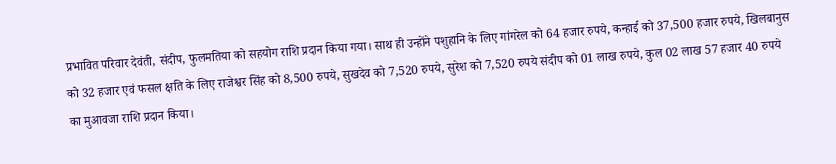प्रभावित परिवार देवंती, संदीप, फुलमतिया को सहयोग राशि प्रदान किया गया। साथ ही उन्होंने पशुहानि के लिए गांगरेल को 64 हजार रुपये, कन्हाई को 37,500 हजार रुपये, खिलबानुस को 32 हजार एवं फसल क्षति के लिए राजेश्वर सिंह को 8,500 रुपये, सुखदेव को 7,520 रुपये, सुरेश को 7,520 रुपये संदीप को 01 लाख रुपये, कुल 02 लाख 57 हजार 40 रुपये का मुआवजा राशि प्रदान किया।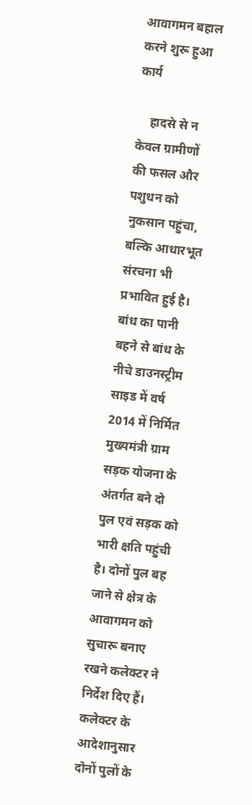आवागमन बहाल करने शुरू हुआ कार्य

    हादसे से न केवल ग्रामीणों की फसल और पशुधन को नुकसान पहुंचा, बल्कि आधारभूत संरचना भी प्रभावित हुई है। बांध का पानी बहने से बांध के नीचे डाउनस्ट्रीम साइड में वर्ष 2014 में निर्मित मुख्यमंत्री ग्राम सड़क योजना के अंतर्गत बने दो पुल एवं सड़क को भारी क्षति पहुंची है। दोनों पुल बह जाने से क्षेत्र के आवागमन को सुचारू बनाए रखने कलेक्टर ने निर्देश दिए हैं। कलेक्टर के आदेशानुसार दोनों पुलों के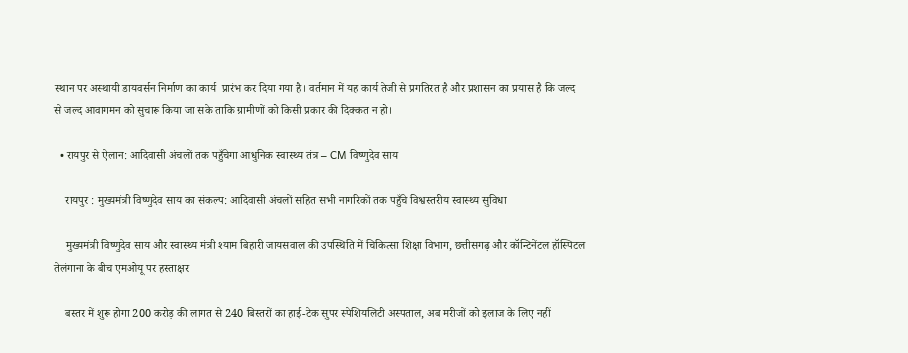स्थान पर अस्थायी डायवर्सन निर्माण का कार्य  प्रारंभ कर दिया गया है। वर्तमान में यह कार्य तेजी से प्रगतिरत है और प्रशासन का प्रयास है कि जल्द से जल्द आवागमन को सुचारू किया जा सके ताकि ग्रामीणों को किसी प्रकार की दिक्कत न हो।

  • रायपुर से ऐलान: आदिवासी अंचलों तक पहुँचेगा आधुनिक स्वास्थ्य तंत्र – CM विष्णुदेव साय

    रायपुर : मुख्यमंत्री विष्णुदेव साय का संकल्प: आदिवासी अंचलों सहित सभी नागरिकों तक पहुँचे विश्वस्तरीय स्वास्थ्य सुविधा

    मुख्यमंत्री विष्णुदेव साय और स्वास्थ्य मंत्री श्याम बिहारी जायसवाल की उपस्थिति में चिकित्सा शिक्षा विभाग, छत्तीसगढ़ और कॉन्टिनेंटल हॉस्पिटल तेलंगाना के बीच एमओयू पर हस्ताक्षर

    बस्तर में शुरू होगा 200 करोड़ की लागत से 240 बिस्तरों का हाई-टेक सुपर स्पेशियलिटी अस्पताल, अब मरीजों को इलाज के लिए नहीं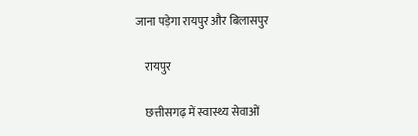जाना पड़ेगा रायपुर और बिलासपुर

    रायपुर

    छत्तीसगढ़ में स्वास्थ्य सेवाओं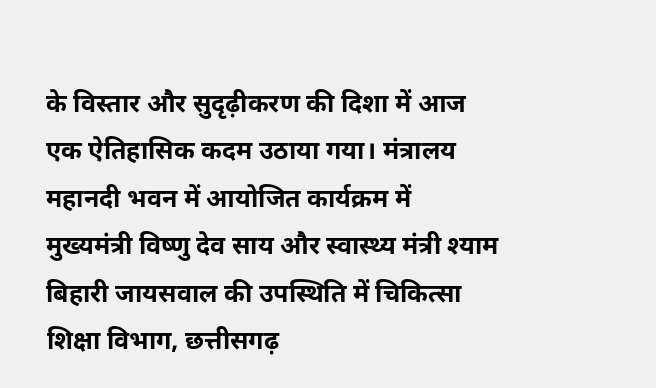के विस्तार और सुदृढ़ीकरण की दिशा में आज एक ऐतिहासिक कदम उठाया गया। मंत्रालय महानदी भवन में आयोजित कार्यक्रम में मुख्यमंत्री विष्णु देव साय और स्वास्थ्य मंत्री श्याम बिहारी जायसवाल की उपस्थिति में चिकित्सा शिक्षा विभाग, छत्तीसगढ़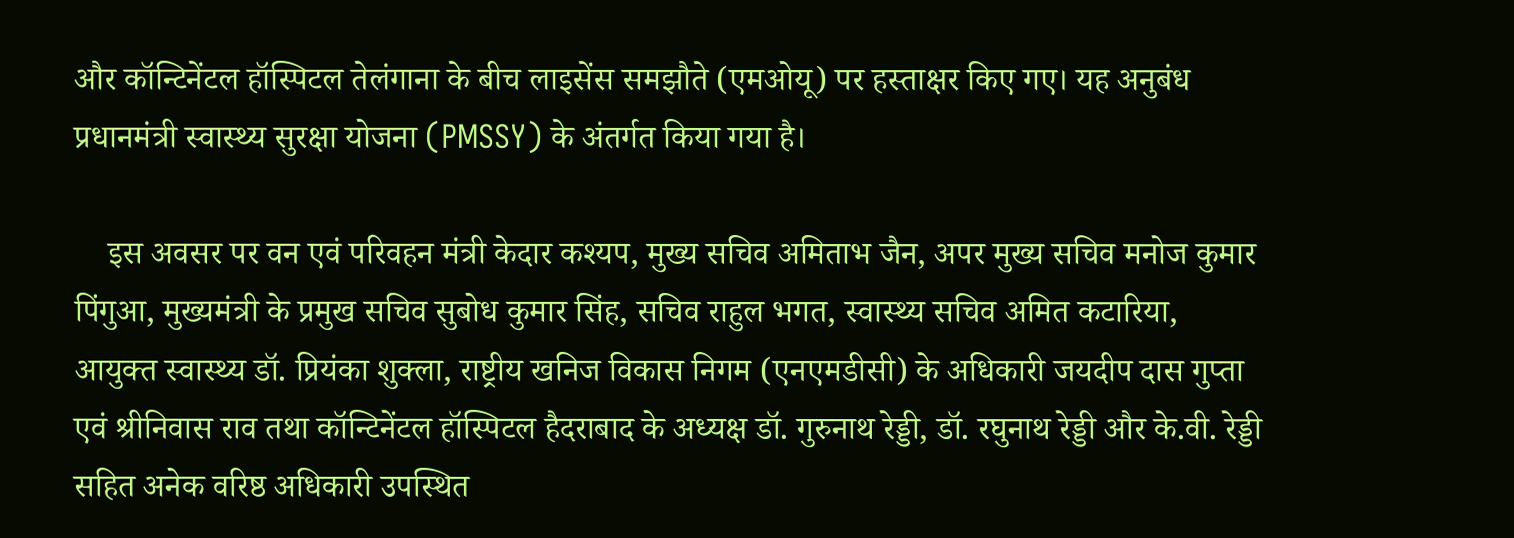और कॉन्टिनेंटल हॉस्पिटल तेलंगाना के बीच लाइसेंस समझौते (एमओयू) पर हस्ताक्षर किए गए। यह अनुबंध प्रधानमंत्री स्वास्थ्य सुरक्षा योजना (PMSSY) के अंतर्गत किया गया है।

    इस अवसर पर वन एवं परिवहन मंत्री केदार कश्यप, मुख्य सचिव अमिताभ जैन, अपर मुख्य सचिव मनोज कुमार पिंगुआ, मुख्यमंत्री के प्रमुख सचिव सुबोध कुमार सिंह, सचिव राहुल भगत, स्वास्थ्य सचिव अमित कटारिया, आयुक्त स्वास्थ्य डॉ. प्रियंका शुक्ला, राष्ट्रीय खनिज विकास निगम (एनएमडीसी) के अधिकारी जयदीप दास गुप्ता एवं श्रीनिवास राव तथा कॉन्टिनेंटल हॉस्पिटल हैदराबाद के अध्यक्ष डॉ. गुरुनाथ रेड्डी, डॉ. रघुनाथ रेड्डी और के.वी. रेड्डी सहित अनेक वरिष्ठ अधिकारी उपस्थित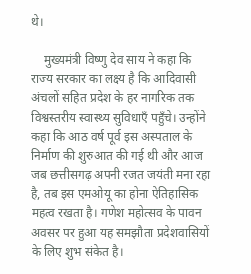थे।

    मुख्यमंत्री विष्णु देव साय ने कहा कि राज्य सरकार का लक्ष्य है कि आदिवासी अंचलों सहित प्रदेश के हर नागरिक तक विश्वस्तरीय स्वास्थ्य सुविधाएँ पहुँचे। उन्होंने कहा कि आठ वर्ष पूर्व इस अस्पताल के निर्माण की शुरुआत की गई थी और आज जब छत्तीसगढ़ अपनी रजत जयंती मना रहा है, तब इस एमओयू का होना ऐतिहासिक महत्व रखता है। गणेश महोत्सव के पावन अवसर पर हुआ यह समझौता प्रदेशवासियों के लिए शुभ संकेत है।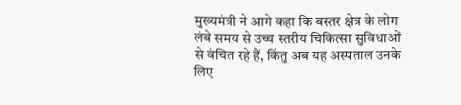मुख्यमंत्री ने आगे कहा कि बस्तर क्षेत्र के लोग लंबे समय से उच्च स्तरीय चिकित्सा सुविधाओं से वंचित रहे हैं, किंतु अब यह अस्पताल उनके लिए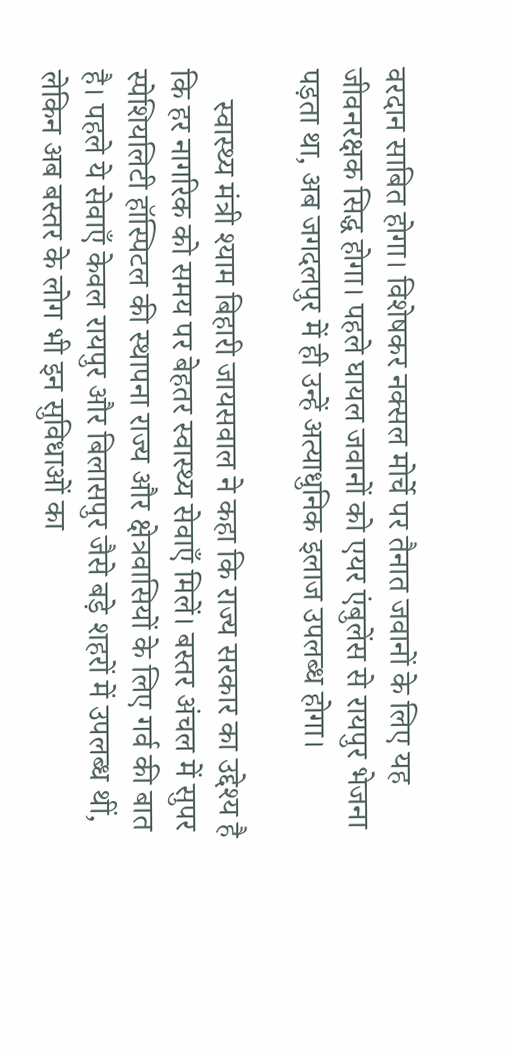वरदान साबित होगा। विशेषकर नक्सल मोर्चे पर तैनात जवानों के लिए यह जीवनरक्षक सिद्ध होगा। पहले घायल जवानों को एयर एंबुलेंस से रायपुर भेजना पड़ता था, अब जगदलपुर में ही उन्हें अत्याधुनिक इलाज उपलब्ध होगा।

    स्वास्थ्य मंत्री श्याम बिहारी जायसवाल ने कहा कि राज्य सरकार का उद्देश्य है कि हर नागरिक को समय पर बेहतर स्वास्थ्य सेवाएँ मिलें। बस्तर अंचल में सुपर स्पेशियलिटी हॉस्पिटल की स्थापना राज्य और क्षेत्रवासियों के लिए गर्व की बात है। पहले ये सेवाएँ केवल रायपुर और बिलासपुर जैसे बड़े शहरों में उपलब्ध थीं, लेकिन अब बस्तर के लोग भी इन सुविधाओं का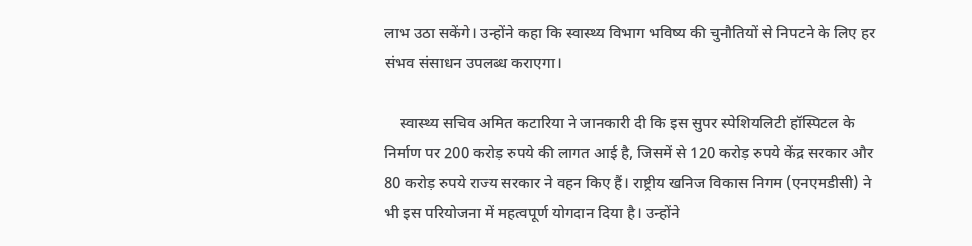लाभ उठा सकेंगे। उन्होंने कहा कि स्वास्थ्य विभाग भविष्य की चुनौतियों से निपटने के लिए हर संभव संसाधन उपलब्ध कराएगा।

    स्वास्थ्य सचिव अमित कटारिया ने जानकारी दी कि इस सुपर स्पेशियलिटी हॉस्पिटल के निर्माण पर 200 करोड़ रुपये की लागत आई है, जिसमें से 120 करोड़ रुपये केंद्र सरकार और 80 करोड़ रुपये राज्य सरकार ने वहन किए हैं। राष्ट्रीय खनिज विकास निगम (एनएमडीसी) ने भी इस परियोजना में महत्वपूर्ण योगदान दिया है। उन्होंने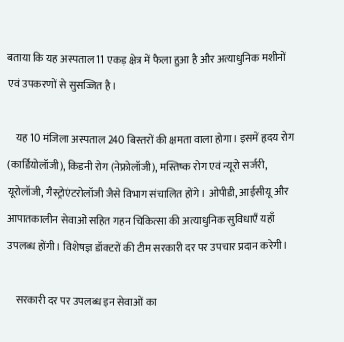बताया कि यह अस्पताल 11 एकड़ क्षेत्र में फैला हुआ है और अत्याधुनिक मशीनों एवं उपकरणों से सुसज्जित है।

    यह 10 मंजिला अस्पताल 240 बिस्तरों की क्षमता वाला होगा। इसमें हृदय रोग (कार्डियोलॉजी), किडनी रोग (नेफ्रोलॉजी), मस्तिष्क रोग एवं न्यूरो सर्जरी, यूरोलॉजी, गैस्ट्रोएंटरोलॉजी जैसे विभाग संचालित होंगे। ओपीडी, आईसीयू और आपातकालीन सेवाओं सहित गहन चिकित्सा की अत्याधुनिक सुविधाएँ यहाँ उपलब्ध होंगी। विशेषज्ञ डॉक्टरों की टीम सरकारी दर पर उपचार प्रदान करेगी।

    सरकारी दर पर उपलब्ध इन सेवाओं का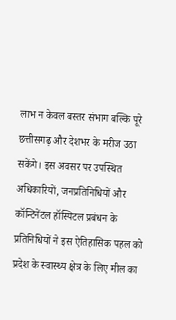लाभ न केवल बस्तर संभाग बल्कि पूरे छत्तीसगढ़ और देशभर के मरीज उठा सकेंगे। इस अवसर पर उपस्थित अधिकारियों, जनप्रतिनिधियों और कॉन्टिनेंटल हॉस्पिटल प्रबंधन के प्रतिनिधियों ने इस ऐतिहासिक पहल को प्रदेश के स्वास्थ्य क्षेत्र के लिए मील का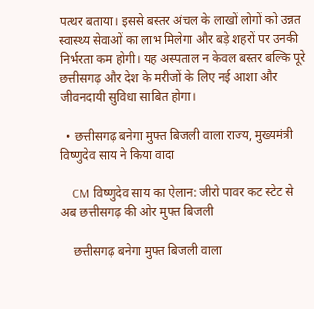पत्थर बताया। इससे बस्तर अंचल के लाखों लोगों को उन्नत स्वास्थ्य सेवाओं का लाभ मिलेगा और बड़े शहरों पर उनकी निर्भरता कम होगी। यह अस्पताल न केवल बस्तर बल्कि पूरे छत्तीसगढ़ और देश के मरीजों के लिए नई आशा और जीवनदायी सुविधा साबित होगा।

  • छत्तीसगढ़ बनेगा मुफ्त बिजली वाला राज्य, मुख्यमंत्री विष्णुदेव साय ने किया वादा

    CM विष्णुदेव साय का ऐलान: जीरो पावर कट स्टेट से अब छत्तीसगढ़ की ओर मुफ्त बिजली

    छत्तीसगढ़ बनेगा मुफ्त बिजली वाला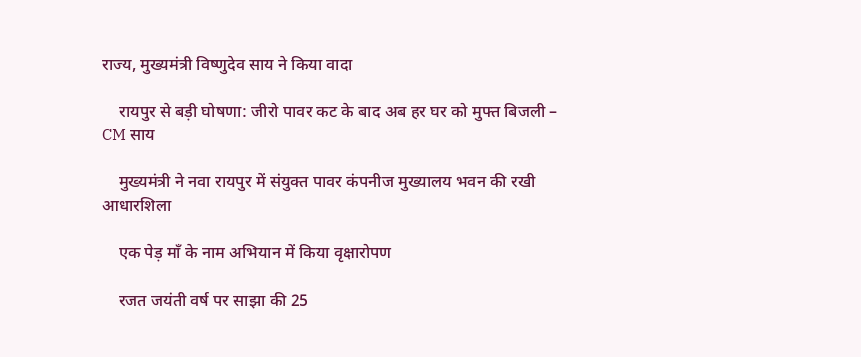राज्य, मुख्यमंत्री विष्णुदेव साय ने किया वादा

    रायपुर से बड़ी घोषणा: जीरो पावर कट के बाद अब हर घर को मुफ्त बिजली – CM साय

    मुख्यमंत्री ने नवा रायपुर में संयुक्त पावर कंपनीज मुख्यालय भवन की रखी आधारशिला

    एक पेड़ माँ के नाम अभियान में किया वृक्षारोपण

    रजत जयंती वर्ष पर साझा की 25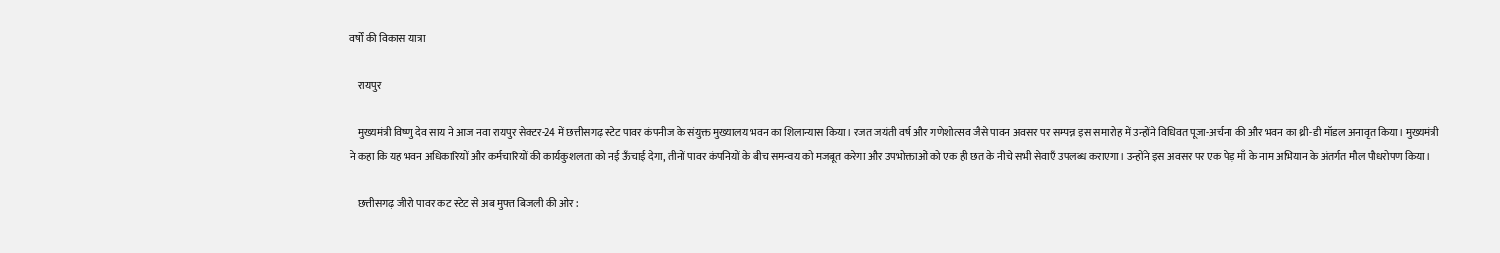वर्षों की विकास यात्रा

    रायपुर

    मुख्यमंत्री विष्णु देव साय ने आज नवा रायपुर सेक्टर-24 में छत्तीसगढ़ स्टेट पावर कंपनीज के संयुक्त मुख्यालय भवन का शिलान्यास किया। रजत जयंती वर्ष और गणेशोत्सव जैसे पावन अवसर पर सम्पन्न इस समारोह में उन्होंने विधिवत पूजा-अर्चना की और भवन का थ्री-डी मॉडल अनावृत किया। मुख्यमंत्री ने कहा कि यह भवन अधिकारियों और कर्मचारियों की कार्यकुशलता को नई ऊँचाई देगा, तीनों पावर कंपनियों के बीच समन्वय को मजबूत करेगा और उपभोक्ताओं को एक ही छत के नीचे सभी सेवाएँ उपलब्ध कराएगा। उन्होंने इस अवसर पर एक पेड़ माँ के नाम अभियान के अंतर्गत मौल पौधरोपण किया।

    छत्तीसगढ़ जीरो पावर कट स्टेट से अब मुफ्त बिजली की ओर :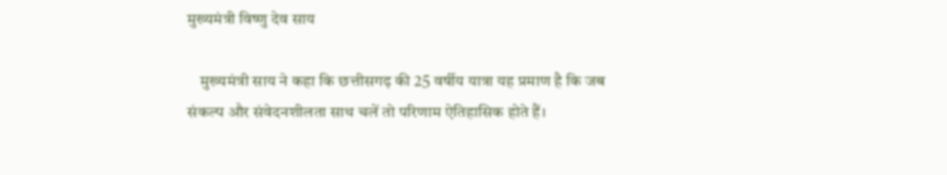मुख्यमंत्री विष्णु देव साय

    मुख्यमंत्री साय ने कहा कि छत्तीसगढ़ की 25 वर्षीय यात्रा यह प्रमाण है कि जब संकल्प और संवेदनशीलता साथ चलें तो परिणाम ऐतिहासिक होते हैं।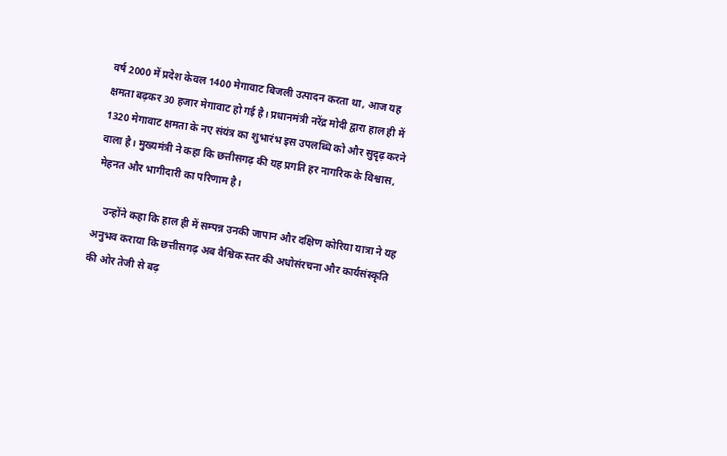वर्ष 2000 में प्रदेश केवल 1400 मेगावाट बिजली उत्पादन करता था, आज यह क्षमता बढ़कर 30 हजार मेगावाट हो गई है। प्रधानमंत्री नरेंद्र मोदी द्वारा हाल ही में 1320 मेगावाट क्षमता के नए संयंत्र का शुभारंभ इस उपलब्धि को और सुदृढ़ करने वाला है। मुख्यमंत्री ने कहा कि छत्तीसगढ़ की यह प्रगति हर नागरिक के विश्वास, मेहनत और भागीदारी का परिणाम है।

    उन्होंने कहा कि हाल ही में सम्पन्न उनकी जापान और दक्षिण कोरिया यात्रा ने यह अनुभव कराया कि छत्तीसगढ़ अब वैश्विक स्तर की अधोसंरचना और कार्यसंस्कृति की ओर तेजी से बढ़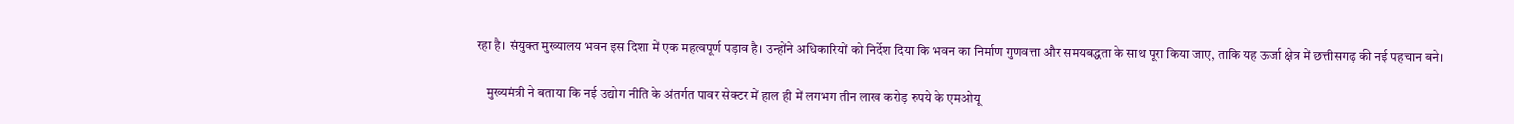रहा है। संयुक्त मुख्यालय भवन इस दिशा में एक महत्वपूर्ण पड़ाव है। उन्होंने अधिकारियों को निर्देश दिया कि भवन का निर्माण गुणवत्ता और समयबद्धता के साथ पूरा किया जाए, ताकि यह ऊर्जा क्षेत्र में छत्तीसगढ़ की नई पहचान बने।

    मुख्यमंत्री ने बताया कि नई उद्योग नीति के अंतर्गत पावर सेक्टर में हाल ही में लगभग तीन लाख करोड़ रुपये के एमओयू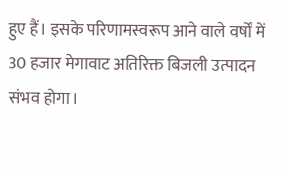हुए हैं। इसके परिणामस्वरूप आने वाले वर्षों में 30 हजार मेगावाट अतिरिक्त बिजली उत्पादन संभव होगा।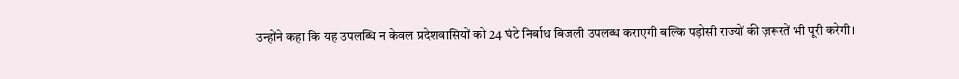उन्होंने कहा कि यह उपलब्धि न केवल प्रदेशवासियों को 24 घंटे निर्बाध बिजली उपलब्ध कराएगी बल्कि पड़ोसी राज्यों की ज़रूरतें भी पूरी करेगी।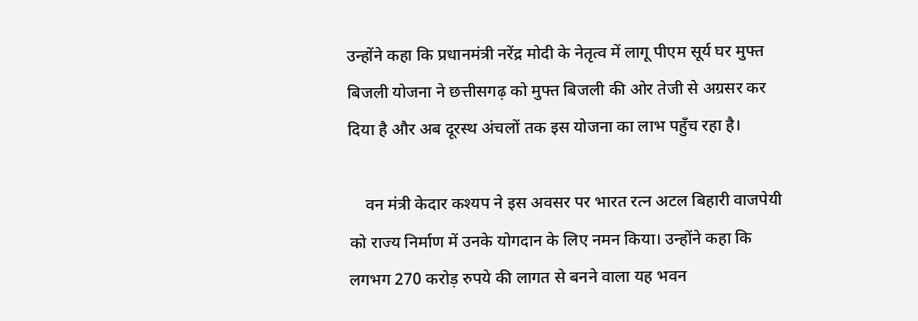उन्होंने कहा कि प्रधानमंत्री नरेंद्र मोदी के नेतृत्व में लागू पीएम सूर्य घर मुफ्त बिजली योजना ने छत्तीसगढ़ को मुफ्त बिजली की ओर तेजी से अग्रसर कर दिया है और अब दूरस्थ अंचलों तक इस योजना का लाभ पहुँच रहा है।

    वन मंत्री केदार कश्यप ने इस अवसर पर भारत रत्न अटल बिहारी वाजपेयी को राज्य निर्माण में उनके योगदान के लिए नमन किया। उन्होंने कहा कि लगभग 270 करोड़ रुपये की लागत से बनने वाला यह भवन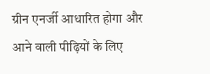ग्रीन एनर्जी आधारित होगा और आने वाली पीढ़ियों के लिए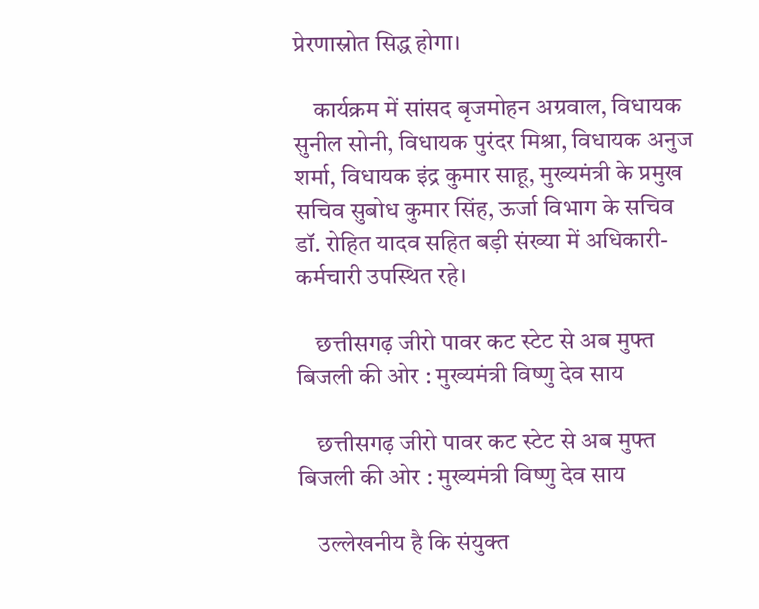प्रेरणास्रोत सिद्ध होगा।

    कार्यक्रम में सांसद बृजमोहन अग्रवाल, विधायक सुनील सोनी, विधायक पुरंदर मिश्रा, विधायक अनुज शर्मा, विधायक इंद्र कुमार साहू, मुख्यमंत्री के प्रमुख सचिव सुबोध कुमार सिंह, ऊर्जा विभाग के सचिव डॉ. रोहित यादव सहित बड़ी संख्या में अधिकारी-कर्मचारी उपस्थित रहे।

    छत्तीसगढ़ जीरो पावर कट स्टेट से अब मुफ्त बिजली की ओर : मुख्यमंत्री विष्णु देव साय

    छत्तीसगढ़ जीरो पावर कट स्टेट से अब मुफ्त बिजली की ओर : मुख्यमंत्री विष्णु देव साय

    उल्लेखनीय है कि संयुक्त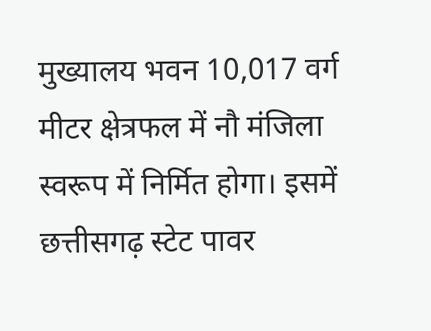मुख्यालय भवन 10,017 वर्ग मीटर क्षेत्रफल में नौ मंजिला स्वरूप में निर्मित होगा। इसमें  छत्तीसगढ़ स्टेट पावर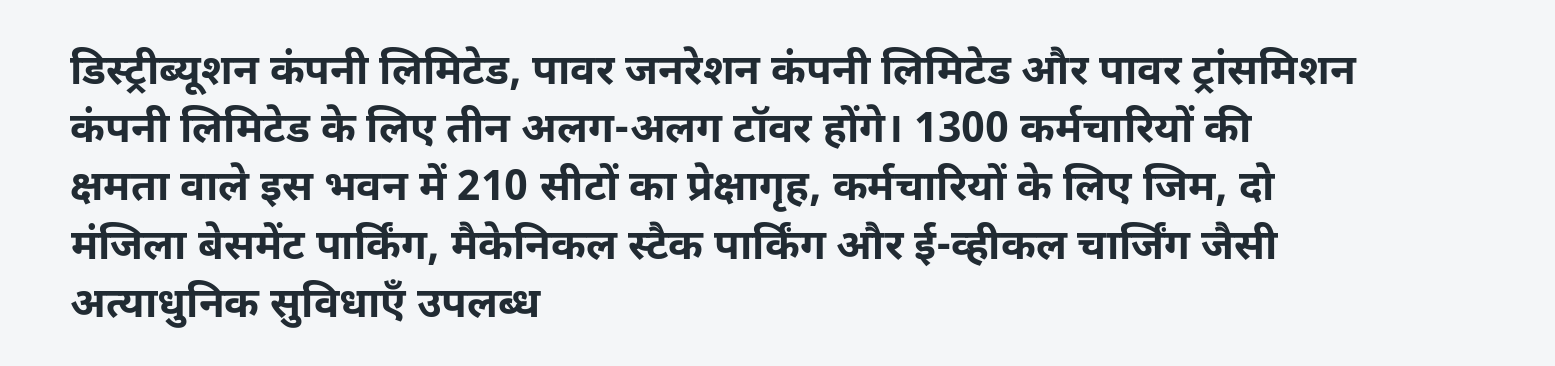डिस्ट्रीब्यूशन कंपनी लिमिटेड, पावर जनरेशन कंपनी लिमिटेड और पावर ट्रांसमिशन कंपनी लिमिटेड के लिए तीन अलग-अलग टॉवर होंगे। 1300 कर्मचारियों की क्षमता वाले इस भवन में 210 सीटों का प्रेक्षागृह, कर्मचारियों के लिए जिम, दो मंजिला बेसमेंट पार्किंग, मैकेनिकल स्टैक पार्किंग और ई-व्हीकल चार्जिंग जैसी अत्याधुनिक सुविधाएँ उपलब्ध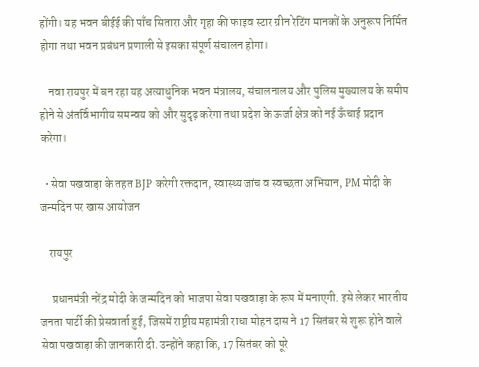होंगी। यह भवन बीईई की पाँच सितारा और गृहा की फाइव स्टार ग्रीन रेटिंग मानकों के अनुरूप निर्मित होगा तथा भवन प्रबंधन प्रणाली से इसका संपूर्ण संचालन होगा।

    नवा रायपुर में बन रहा यह अत्याधुनिक भवन मंत्रालय, संचालनालय और पुलिस मुख्यालय के समीप होने से अंतर्विभागीय समन्वय को और सुदृढ़ करेगा तथा प्रदेश के ऊर्जा क्षेत्र को नई ऊँचाई प्रदान करेगा।

  • सेवा पखवाड़ा के तहत BJP करेगी रक्तदान, स्वास्थ्य जांच व स्वच्छता अभियान, PM मोदी के जन्मदिन पर खास आयोजन

    रायपुर

     प्रधानमंत्री नरेंद्र मोदी के जन्मदिन को भाजपा सेवा पखवाड़ा के रूप में मनाएगी. इसे लेकर भारतीय जनता पार्टी की प्रेसवार्ता हुई, जिसमें राष्ट्रीय महामंत्री राधा मोहन दास ने 17 सितंबर से शुरू होने वाले सेवा पखवाड़ा की जानकारी दी. उन्होंने कहा कि, 17 सितंबर को पूरे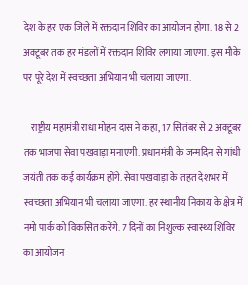देश के हर एक जिले में रक्तदान शिविर का आयोजन होगा. 18 से 2 अक्टूबर तक हर मंडलों में रक्तदान शिविर लगाया जाएगा. इस मौके पर पूरे देश में स्वच्छता अभियान भी चलाया जाएगा.

    राष्ट्रीय महामंत्री राधा मोहन दास ने कहा, 17 सितंबर से 2 अक्टूबर तक भाजपा सेवा पखवाड़ा मनाएगी. प्रधानमंत्री के जन्मदिन से गांधी जयंती तक कई कार्यक्रम होंगे. सेवा पखवाड़ा के तहत देशभर में स्वच्छता अभियान भी चलाया जाएगा. हर स्थानीय निकाय के क्षेत्र में नमो पार्क को विकसित करेंगे. 7 दिनों का निशुल्क स्वास्थ्य शिविर का आयोजन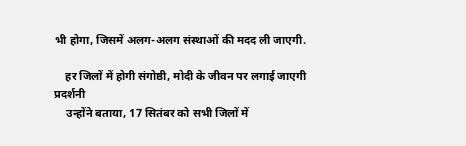भी होगा, जिसमें अलग-अलग संस्थाओं की मदद ली जाएगी.

    हर जिलों में होगी संगोष्ठी, मोदी के जीवन पर लगाई जाएगी प्रदर्शनी
    उन्होंने बताया, 17 सितंबर को सभी जिलों में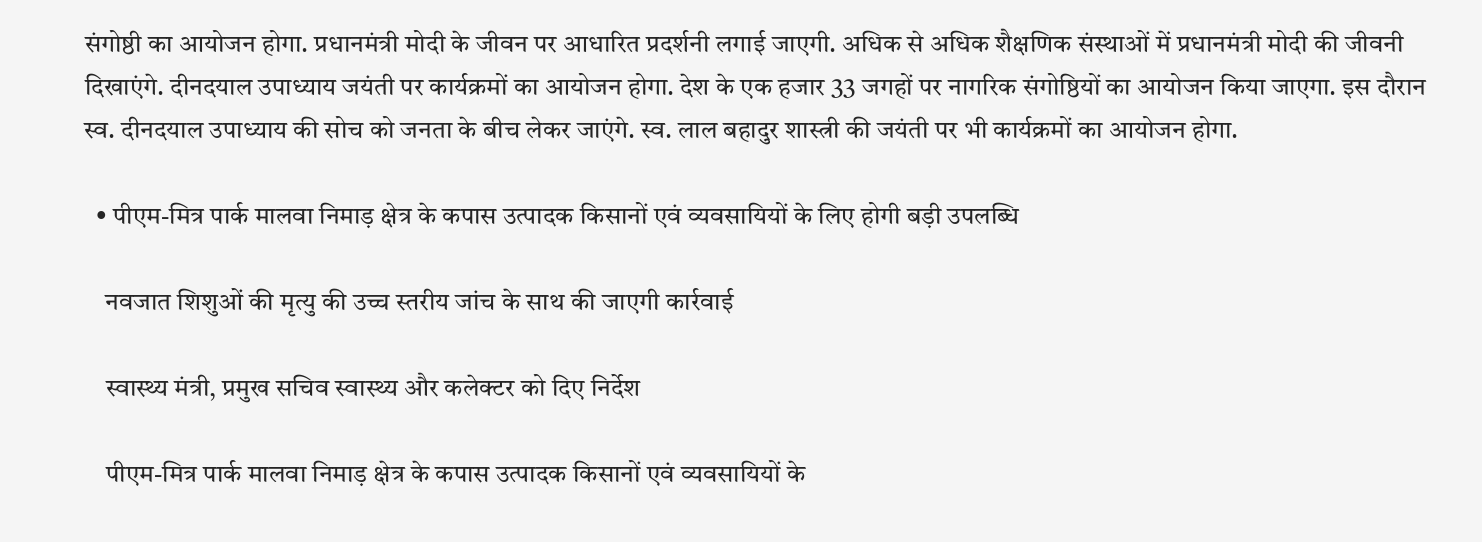संगोष्ठी का आयोजन होगा. प्रधानमंत्री मोदी के जीवन पर आधारित प्रदर्शनी लगाई जाएगी. अधिक से अधिक शैक्षणिक संस्थाओं में प्रधानमंत्री मोदी की जीवनी दिखाएंगे. दीनदयाल उपाध्याय जयंती पर कार्यक्रमों का आयोजन होगा. देश के एक हजार 33 जगहों पर नागरिक संगोष्ठियों का आयोजन किया जाएगा. इस दौरान स्व. दीनदयाल उपाध्याय की सोच को जनता के बीच लेकर जाएंगे. स्व. लाल बहादुर शास्त्री की जयंती पर भी कार्यक्रमों का आयोजन होगा.

  • पीएम-मित्र पार्क मालवा निमाड़ क्षेत्र के कपास उत्पादक किसानों एवं व्यवसायियों के लिए होगी बड़ी उपलब्धि

    नवजात शिशुओं की मृत्यु की उच्च स्तरीय जांच के साथ की जाएगी कार्रवाई

    स्वास्थ्य मंत्री, प्रमुख सचिव स्वास्थ्य और कलेक्टर को दिए निर्देश

    पीएम-मित्र पार्क मालवा निमाड़ क्षेत्र के कपास उत्पादक किसानों एवं व्यवसायियों के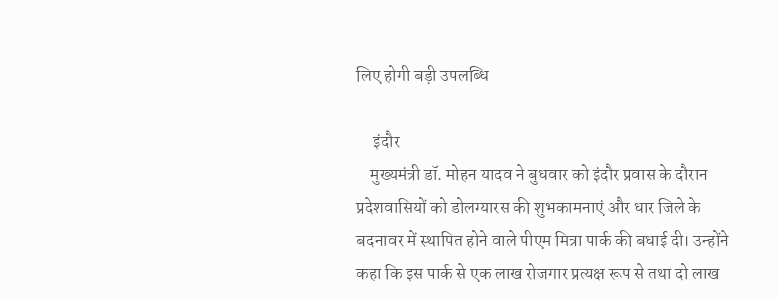लिए होगी बड़ी उपलब्धि

     इंदौर
    मुख्यमंत्री डॉ. मोहन यादव ने बुधवार को इंदौर प्रवास के दौरान प्रदेशवासियों को डोलग्यारस की शुभकामनाएं और धार जिले के बदनावर में स्थापित होने वाले पीएम मित्रा पार्क की बधाई दी। उन्होंने कहा कि इस पार्क से एक लाख रोजगार प्रत्यक्ष रूप से तथा दो लाख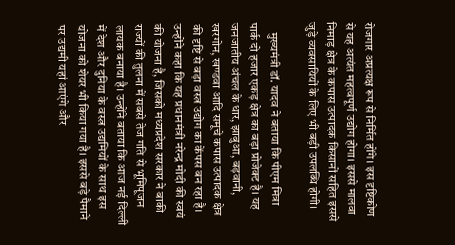रोजगार अप्रत्यक्ष रूप से निर्मित होंगे। इस दृष्टिकोण से यह अत्यंत महत्वपूर्ण उद्योग होगा। इससे मालवा निमाड़ क्षेत्र के कपास उत्पादक किसानों सहित इससे जुड़े व्यवसायियों के लिए भी बड़ी उपलब्धि होगी।

    मुख्यमंत्री डॉ. यादव ने बताया कि पीएम मित्रा पार्क दो हजार एकड़ क्षेत्र का बड़ा प्रोजेक्ट है। यह जनजातीय अंचल के धार, झाबुआ, बड़वानी, खरगोन, खण्डवा आदि समूचे कपास उत्पादक क्षेत्र की दृष्टि से बड़ा वस्त्र उद्योग का केंपस बन रहा है। उन्होंने कहा कि यह प्रधानमंत्री नरेन्द्र मोदी की स्वयं की योजना है, जिसको मध्यप्रदेश सरकार ने बाकी राज्यों की तुलना में सबसे तेज गति से भूमिपूजन लायक बनाया है। उन्होंने बताया कि आज नई दिल्ली में देश और दुनिया के वस्त्र उद्यमियों के साथ इस योजना को शेयर भी किया गया है। इससे बड़े पैमाने पर उद्यमी यहां आएंगे और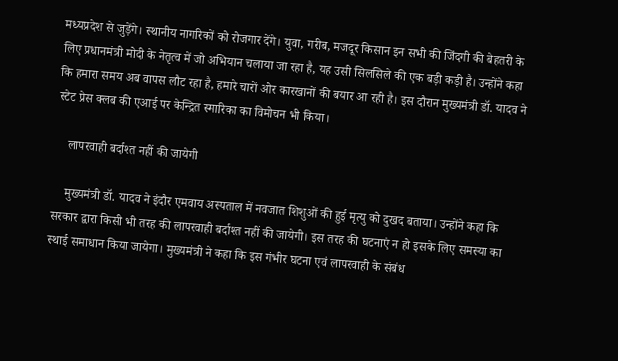मध्यप्रदेश से जुड़ेंगे। स्थानीय नागरिकों को रोजगार देंगे। युवा, गरीब, मजदूर किसान इन सभी की जिंदगी की बेहतरी के लिए प्रधानमंत्री मोदी के नेतृत्व में जो अभियान चलाया जा रहा है, यह उसी सिलसिले की एक बड़ी कड़ी है। उन्होंने कहा कि हमारा समय अब वापस लौट रहा है, हमारे चारों ओर कारखानों की बयार आ रही है। इस दौरान मुख्यमंत्री डॉ. यादव ने स्टेट प्रेस क्लब की एआई पर केन्द्रित स्मारिका का विमोचन भी किया।

    लापरवाही बर्दाश्त नहीं की जायेगी

    मुख्यमंत्री डॉ. यादव ने इंदौर एमवाय अस्पताल में नवजात शिशुओं की हुई मृत्यु को दुखद बताया। उन्होंने कहा कि सरकार द्वारा किसी भी तरह की लापरवाही बर्दाश्त नहीं की जायेगी। इस तरह की घटनाएं न हो इसके लिए समस्या का स्थाई समाधान किया जायेगा। मुख्यमंत्री ने कहा कि इस गंभीर घटना एवं लापरवाही के संबंध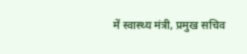में स्वास्थ्य मंत्री, प्रमुख सचिव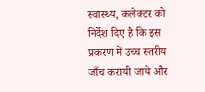स्वास्थ्य, कलेक्टर को निर्देश दिए है कि इस प्रकरण में उच्च स्तरीय जाँच करायी जाये और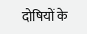दोषियों के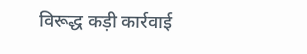विरूद्ध कड़ी कार्रवाई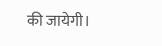की जायेगी।